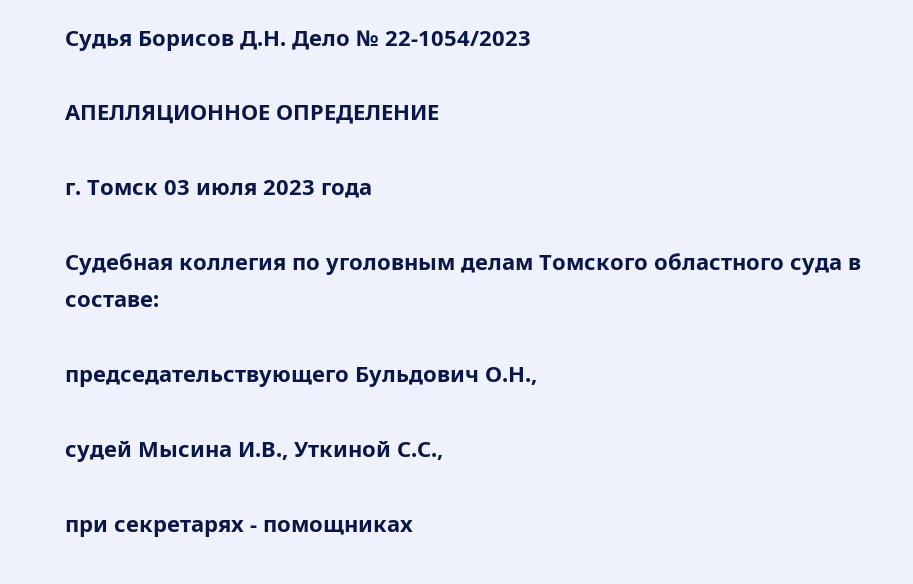Судья Борисов Д.Н. Дело № 22-1054/2023

АПЕЛЛЯЦИОННОЕ ОПРЕДЕЛЕНИЕ

г. Томск 03 июля 2023 года

Судебная коллегия по уголовным делам Томского областного суда в составе:

председательствующего Бульдович О.Н.,

судей Мысина И.В., Уткиной С.С.,

при секретарях - помощниках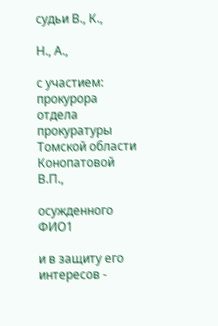судьи В., К.,

Н., А.,

с участием: прокурора отдела прокуратуры Томской области Конопатовой В.П.,

осужденного ФИО1

и в защиту его интересов -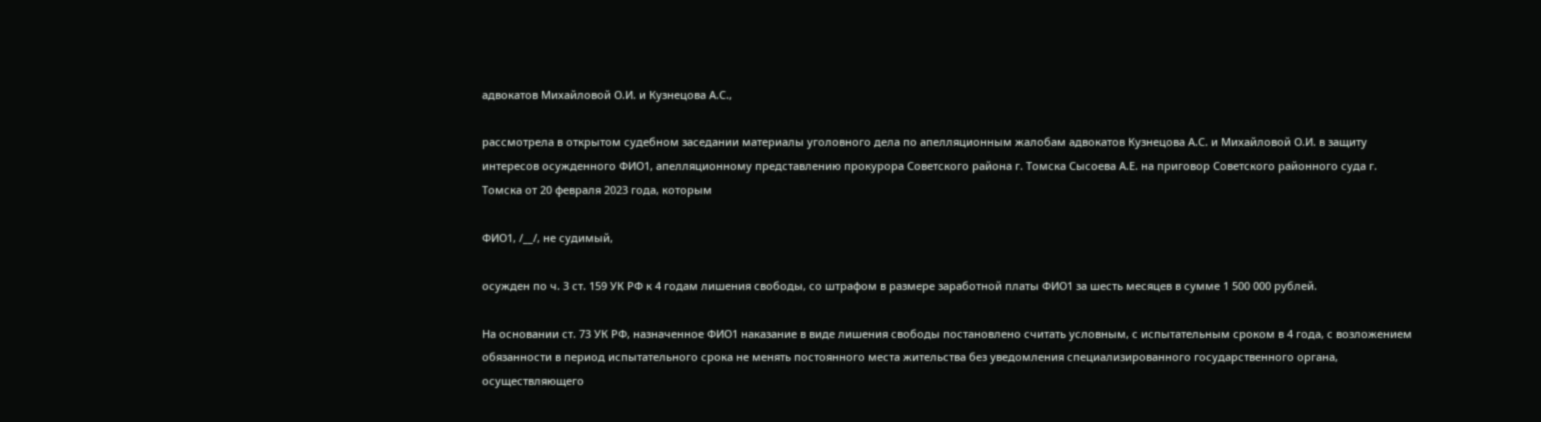адвокатов Михайловой О.И. и Кузнецова А.С.,

рассмотрела в открытом судебном заседании материалы уголовного дела по апелляционным жалобам адвокатов Кузнецова А.С. и Михайловой О.И. в защиту интересов осужденного ФИО1, апелляционному представлению прокурора Советского района г. Томска Сысоева А.Е. на приговор Советского районного суда г. Томска от 20 февраля 2023 года, которым

ФИО1, /__/, не судимый,

осужден по ч. 3 ст. 159 УК РФ к 4 годам лишения свободы, со штрафом в размере заработной платы ФИО1 за шесть месяцев в сумме 1 500 000 рублей.

На основании ст. 73 УК РФ, назначенное ФИО1 наказание в виде лишения свободы постановлено считать условным, с испытательным сроком в 4 года, с возложением обязанности в период испытательного срока не менять постоянного места жительства без уведомления специализированного государственного органа, осуществляющего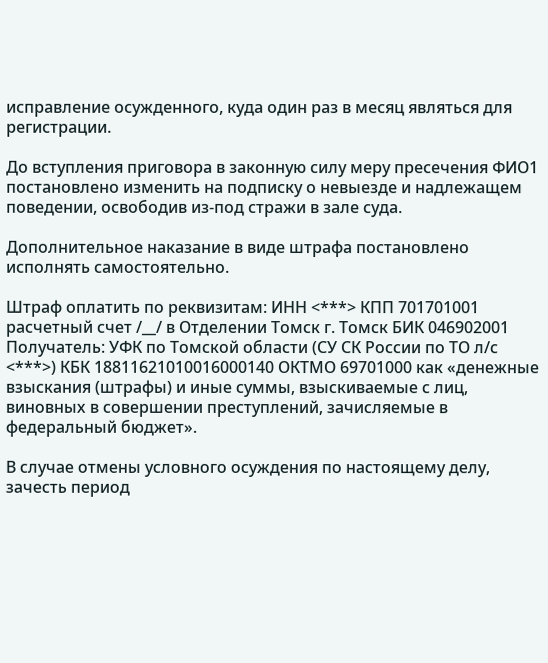исправление осужденного, куда один раз в месяц являться для регистрации.

До вступления приговора в законную силу меру пресечения ФИО1 постановлено изменить на подписку о невыезде и надлежащем поведении, освободив из-под стражи в зале суда.

Дополнительное наказание в виде штрафа постановлено исполнять самостоятельно.

Штраф оплатить по реквизитам: ИНН <***> КПП 701701001 расчетный счет /__/ в Отделении Томск г. Томск БИК 046902001 Получатель: УФК по Томской области (СУ СК России по ТО л/с <***>) КБК 18811621010016000140 ОКТМО 69701000 как «денежные взыскания (штрафы) и иные суммы, взыскиваемые с лиц, виновных в совершении преступлений, зачисляемые в федеральный бюджет».

В случае отмены условного осуждения по настоящему делу, зачесть период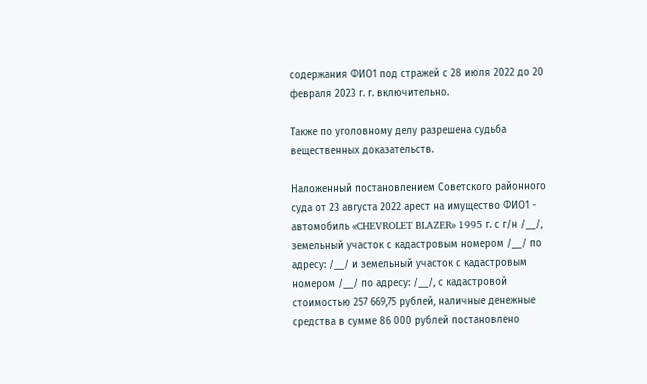содержания ФИО1 под стражей с 28 июля 2022 до 20 февраля 2023 г. г. включительно.

Также по уголовному делу разрешена судьба вещественных доказательств.

Наложенный постановлением Советского районного суда от 23 августа 2022 арест на имущество ФИО1 - автомобиль «CHEVROLET BLAZER» 1995 г. с г/н /__/, земельный участок с кадастровым номером /__/ по адресу: /__/ и земельный участок с кадастровым номером /__/ по адресу: /__/, с кадастровой стоимостью 257 669,75 рублей, наличные денежные средства в сумме 86 000 рублей постановлено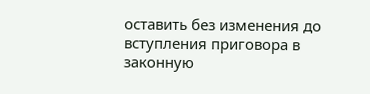оставить без изменения до вступления приговора в законную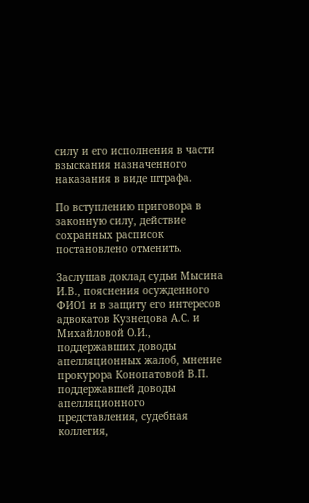силу и его исполнения в части взыскания назначенного наказания в виде штрафа.

По вступлению приговора в законную силу, действие сохранных расписок постановлено отменить.

Заслушав доклад судьи Мысина И.В., пояснения осужденного ФИО1 и в защиту его интересов адвокатов Кузнецова А.С. и Михайловой О.И., поддержавших доводы апелляционных жалоб, мнение прокурора Конопатовой В.П. поддержавшей доводы апелляционного представления, судебная коллегия,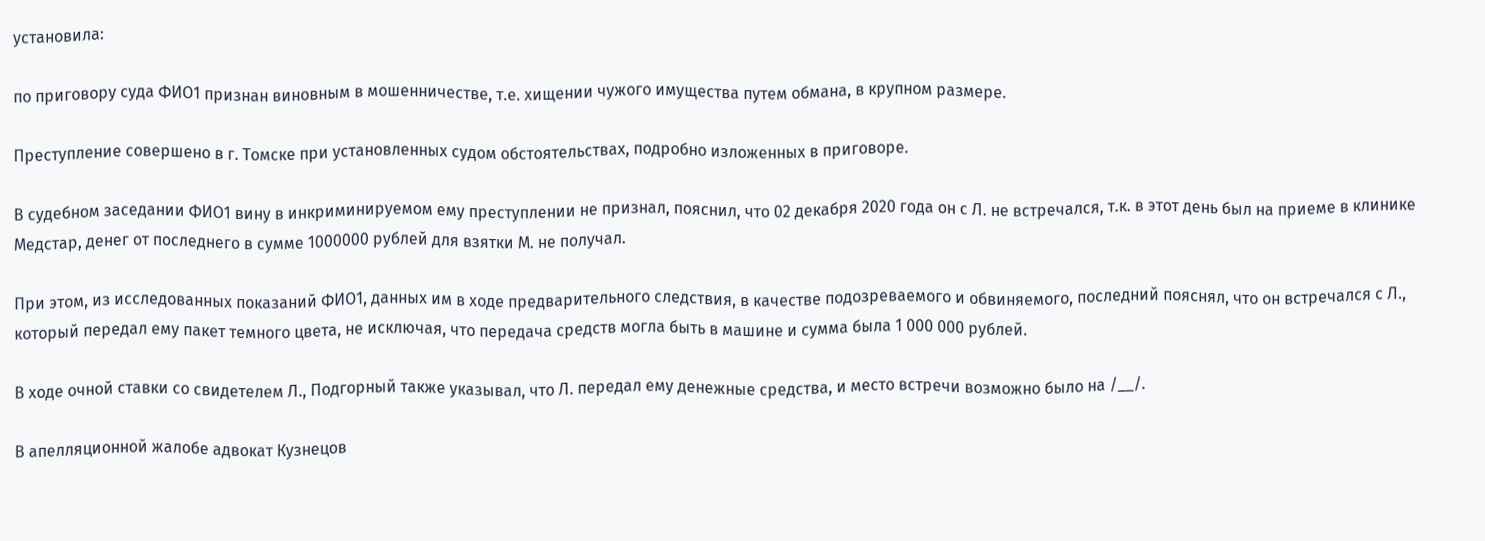установила:

по приговору суда ФИО1 признан виновным в мошенничестве, т.е. хищении чужого имущества путем обмана, в крупном размере.

Преступление совершено в г. Томске при установленных судом обстоятельствах, подробно изложенных в приговоре.

В судебном заседании ФИО1 вину в инкриминируемом ему преступлении не признал, пояснил, что 02 декабря 2020 года он с Л. не встречался, т.к. в этот день был на приеме в клинике Медстар, денег от последнего в сумме 1000000 рублей для взятки М. не получал.

При этом, из исследованных показаний ФИО1, данных им в ходе предварительного следствия, в качестве подозреваемого и обвиняемого, последний пояснял, что он встречался с Л., который передал ему пакет темного цвета, не исключая, что передача средств могла быть в машине и сумма была 1 000 000 рублей.

В ходе очной ставки со свидетелем Л., Подгорный также указывал, что Л. передал ему денежные средства, и место встречи возможно было на /__/.

В апелляционной жалобе адвокат Кузнецов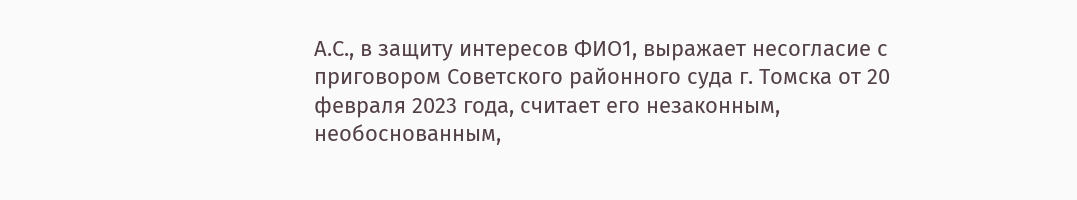А.С., в защиту интересов ФИО1, выражает несогласие с приговором Советского районного суда г. Томска от 20 февраля 2023 года, считает его незаконным, необоснованным,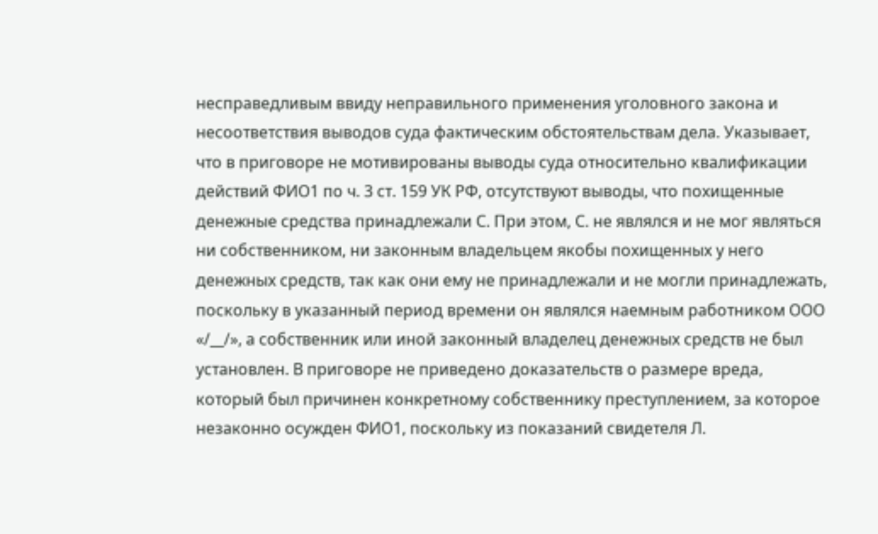несправедливым ввиду неправильного применения уголовного закона и несоответствия выводов суда фактическим обстоятельствам дела. Указывает, что в приговоре не мотивированы выводы суда относительно квалификации действий ФИО1 по ч. 3 ст. 159 УК РФ, отсутствуют выводы, что похищенные денежные средства принадлежали С. При этом, С. не являлся и не мог являться ни собственником, ни законным владельцем якобы похищенных у него денежных средств, так как они ему не принадлежали и не могли принадлежать, поскольку в указанный период времени он являлся наемным работником ООО «/__/», а собственник или иной законный владелец денежных средств не был установлен. В приговоре не приведено доказательств о размере вреда, который был причинен конкретному собственнику преступлением, за которое незаконно осужден ФИО1, поскольку из показаний свидетеля Л.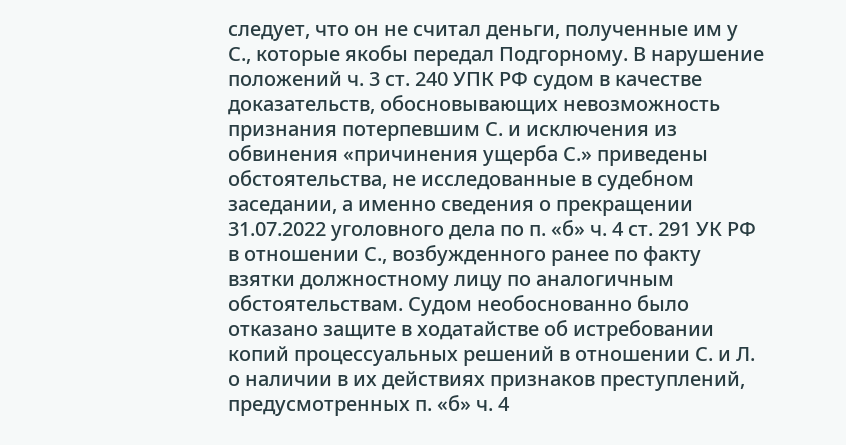следует, что он не считал деньги, полученные им у С., которые якобы передал Подгорному. В нарушение положений ч. 3 ст. 240 УПК РФ судом в качестве доказательств, обосновывающих невозможность признания потерпевшим С. и исключения из обвинения «причинения ущерба С.» приведены обстоятельства, не исследованные в судебном заседании, а именно сведения о прекращении 31.07.2022 уголовного дела по п. «б» ч. 4 ст. 291 УК РФ в отношении С., возбужденного ранее по факту взятки должностному лицу по аналогичным обстоятельствам. Судом необоснованно было отказано защите в ходатайстве об истребовании копий процессуальных решений в отношении С. и Л. о наличии в их действиях признаков преступлений, предусмотренных п. «б» ч. 4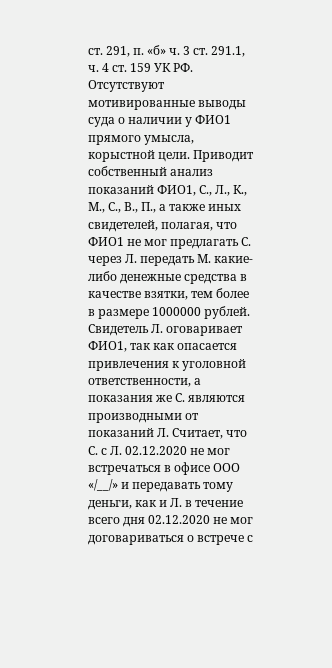ст. 291, п. «б» ч. 3 ст. 291.1, ч. 4 ст. 159 УК РФ. Отсутствуют мотивированные выводы суда о наличии у ФИО1 прямого умысла, корыстной цели. Приводит собственный анализ показаний ФИО1, С., Л., К., М., С., В., П., а также иных свидетелей, полагая, что ФИО1 не мог предлагать С. через Л. передать М. какие- либо денежные средства в качестве взятки, тем более в размере 1000000 рублей. Свидетель Л. оговаривает ФИО1, так как опасается привлечения к уголовной ответственности, а показания же С. являются производными от показаний Л. Считает, что С. с Л. 02.12.2020 не мог встречаться в офисе ООО «/__/» и передавать тому деньги, как и Л. в течение всего дня 02.12.2020 не мог договариваться о встрече с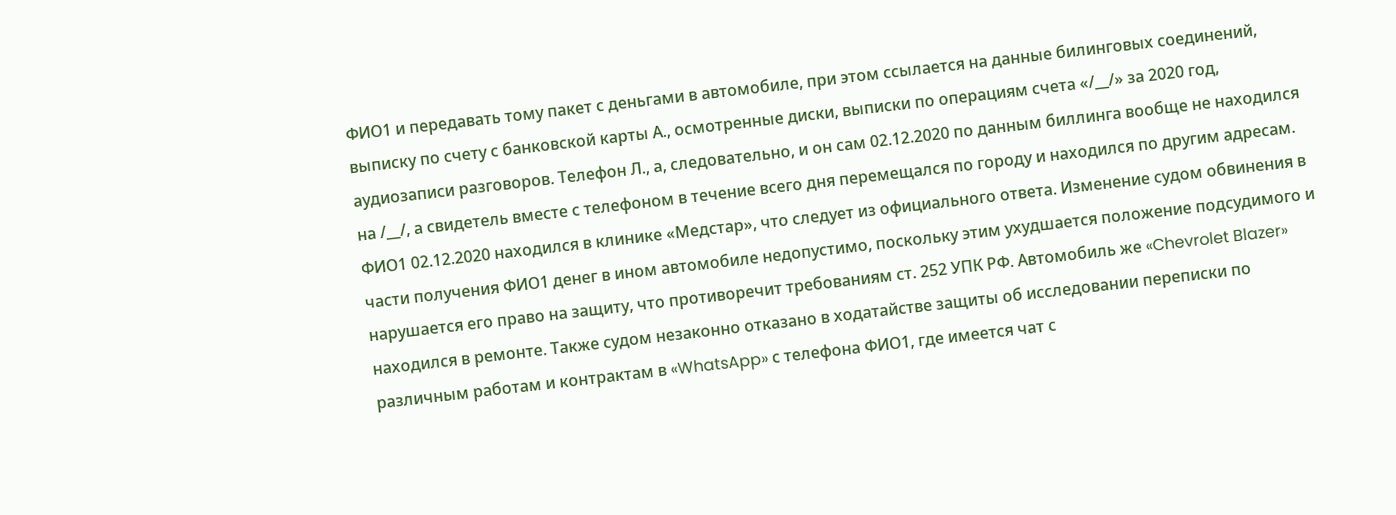ФИО1 и передавать тому пакет с деньгами в автомобиле, при этом ссылается на данные билинговых соединений, выписку по счету с банковской карты А., осмотренные диски, выписки по операциям счета «/__/» за 2020 год, аудиозаписи разговоров. Телефон Л., а, следовательно, и он сам 02.12.2020 по данным биллинга вообще не находился на /__/, а свидетель вместе с телефоном в течение всего дня перемещался по городу и находился по другим адресам. ФИО1 02.12.2020 находился в клинике «Медстар», что следует из официального ответа. Изменение судом обвинения в части получения ФИО1 денег в ином автомобиле недопустимо, поскольку этим ухудшается положение подсудимого и нарушается его право на защиту, что противоречит требованиям ст. 252 УПК РФ. Автомобиль же «Chevrolet Blazer» находился в ремонте. Также судом незаконно отказано в ходатайстве защиты об исследовании переписки по различным работам и контрактам в «WhatsApp» с телефона ФИО1, где имеется чат с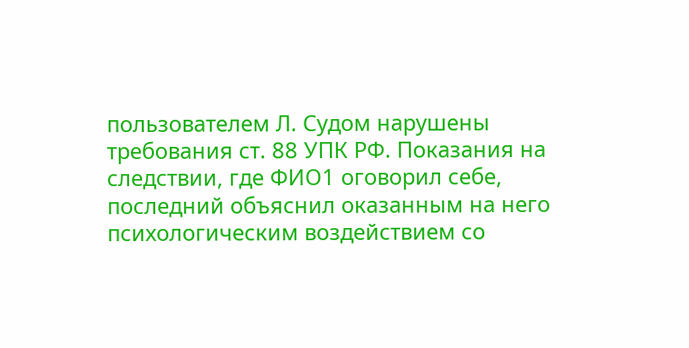пользователем Л. Судом нарушены требования ст. 88 УПК РФ. Показания на следствии, где ФИО1 оговорил себе, последний объяснил оказанным на него психологическим воздействием со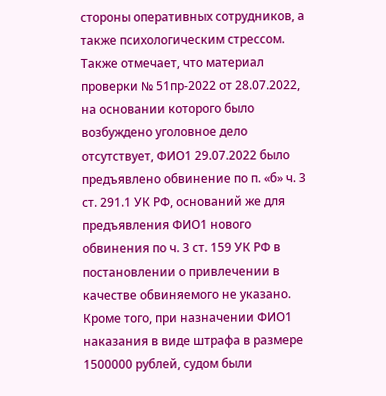стороны оперативных сотрудников, а также психологическим стрессом. Также отмечает, что материал проверки № 51пр-2022 от 28.07.2022, на основании которого было возбуждено уголовное дело отсутствует, ФИО1 29.07.2022 было предъявлено обвинение по п. «б» ч. 3 ст. 291.1 УК РФ, оснований же для предъявления ФИО1 нового обвинения по ч. 3 ст. 159 УК РФ в постановлении о привлечении в качестве обвиняемого не указано. Кроме того, при назначении ФИО1 наказания в виде штрафа в размере 1500000 рублей, судом были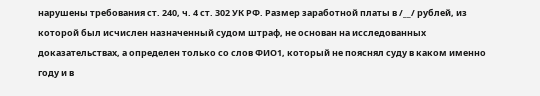нарушены требования ст. 240, ч. 4 ст. 302 УК РФ. Размер заработной платы в /__/ рублей, из которой был исчислен назначенный судом штраф, не основан на исследованных доказательствах, а определен только со слов ФИО1, который не пояснял суду в каком именно году и в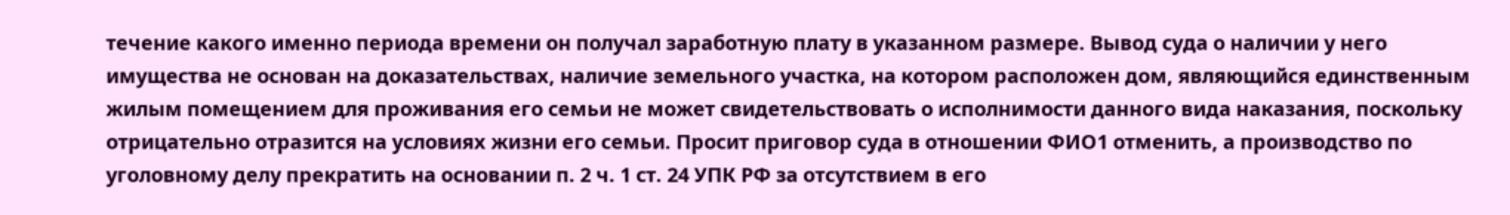течение какого именно периода времени он получал заработную плату в указанном размере. Вывод суда о наличии у него имущества не основан на доказательствах, наличие земельного участка, на котором расположен дом, являющийся единственным жилым помещением для проживания его семьи не может свидетельствовать о исполнимости данного вида наказания, поскольку отрицательно отразится на условиях жизни его семьи. Просит приговор суда в отношении ФИО1 отменить, а производство по уголовному делу прекратить на основании п. 2 ч. 1 ст. 24 УПК РФ за отсутствием в его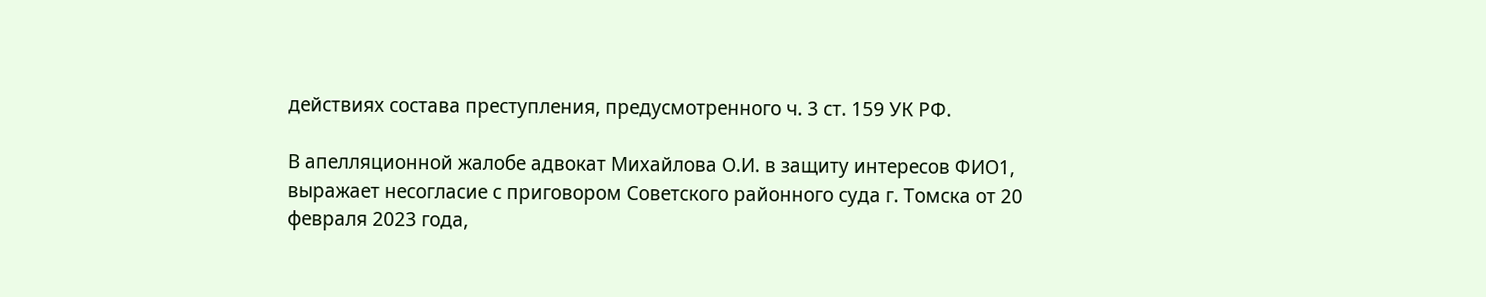действиях состава преступления, предусмотренного ч. 3 ст. 159 УК РФ.

В апелляционной жалобе адвокат Михайлова О.И. в защиту интересов ФИО1, выражает несогласие с приговором Советского районного суда г. Томска от 20 февраля 2023 года,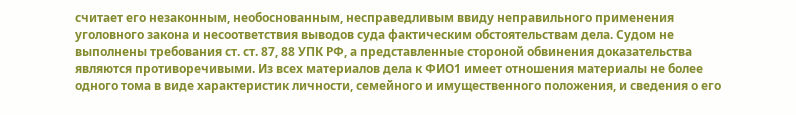считает его незаконным, необоснованным, несправедливым ввиду неправильного применения уголовного закона и несоответствия выводов суда фактическим обстоятельствам дела. Судом не выполнены требования ст. ст. 87, 88 УПК РФ, а представленные стороной обвинения доказательства являются противоречивыми. Из всех материалов дела к ФИО1 имеет отношения материалы не более одного тома в виде характеристик личности, семейного и имущественного положения, и сведения о его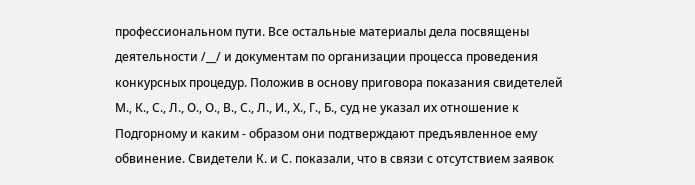профессиональном пути. Все остальные материалы дела посвящены деятельности /__/ и документам по организации процесса проведения конкурсных процедур. Положив в основу приговора показания свидетелей М., К., С., Л., О., О., В., С., Л., И., Х., Г., Б., суд не указал их отношение к Подгорному и каким - образом они подтверждают предъявленное ему обвинение. Свидетели К. и С. показали, что в связи с отсутствием заявок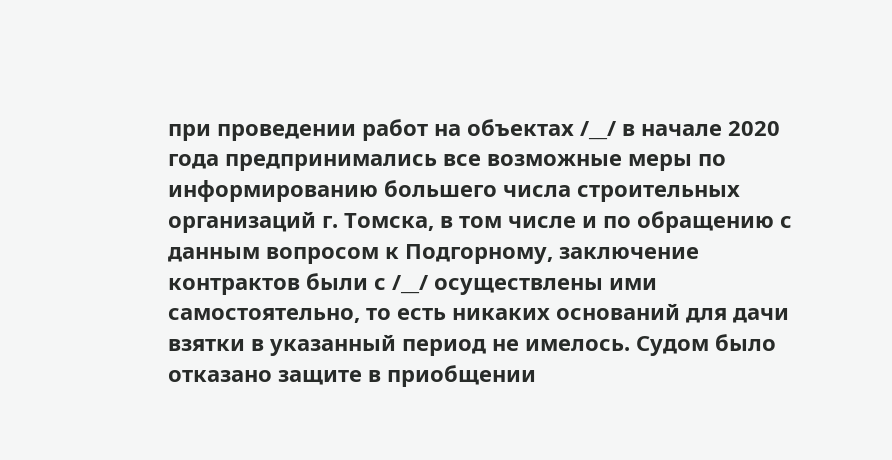при проведении работ на объектах /__/ в начале 2020 года предпринимались все возможные меры по информированию большего числа строительных организаций г. Томска, в том числе и по обращению с данным вопросом к Подгорному, заключение контрактов были с /__/ осуществлены ими самостоятельно, то есть никаких оснований для дачи взятки в указанный период не имелось. Судом было отказано защите в приобщении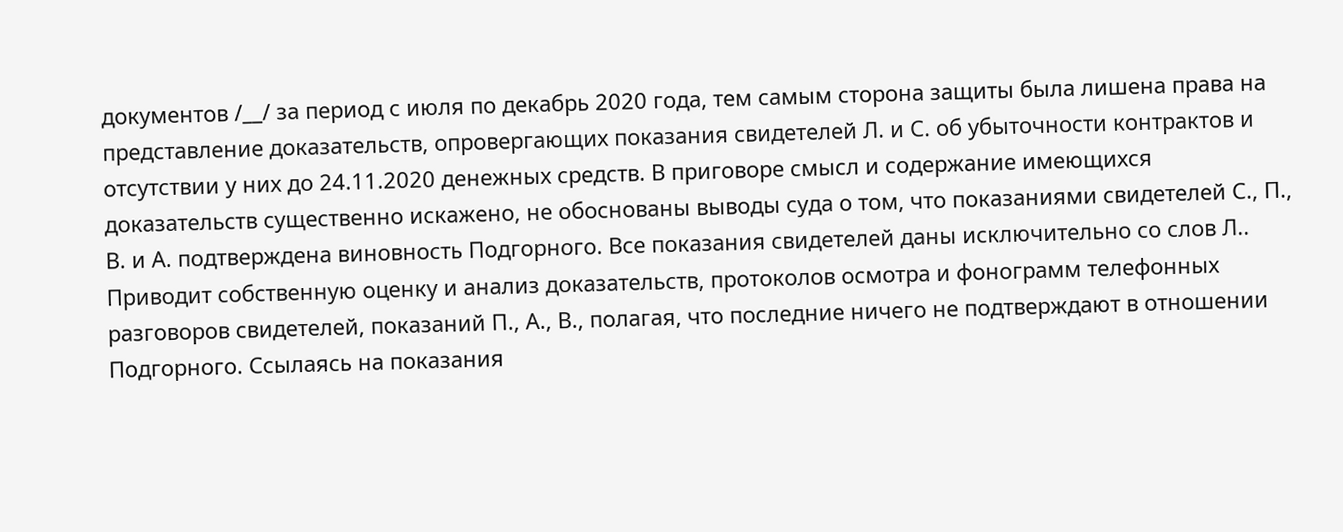документов /__/ за период с июля по декабрь 2020 года, тем самым сторона защиты была лишена права на представление доказательств, опровергающих показания свидетелей Л. и С. об убыточности контрактов и отсутствии у них до 24.11.2020 денежных средств. В приговоре смысл и содержание имеющихся доказательств существенно искажено, не обоснованы выводы суда о том, что показаниями свидетелей С., П., В. и А. подтверждена виновность Подгорного. Все показания свидетелей даны исключительно со слов Л.. Приводит собственную оценку и анализ доказательств, протоколов осмотра и фонограмм телефонных разговоров свидетелей, показаний П., А., В., полагая, что последние ничего не подтверждают в отношении Подгорного. Ссылаясь на показания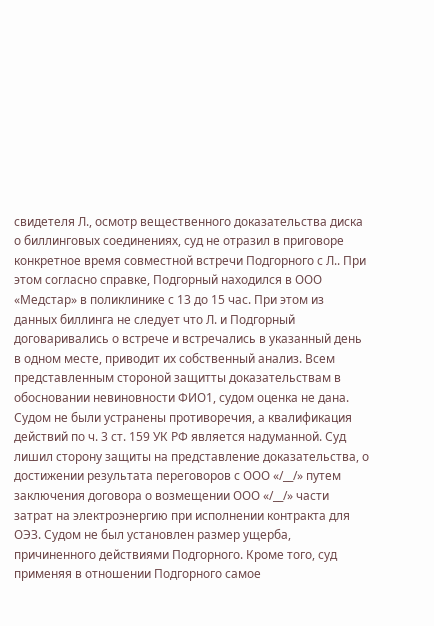свидетеля Л., осмотр вещественного доказательства диска о биллинговых соединениях, суд не отразил в приговоре конкретное время совместной встречи Подгорного с Л.. При этом согласно справке, Подгорный находился в ООО «Медстар» в поликлинике с 13 до 15 час. При этом из данных биллинга не следует что Л. и Подгорный договаривались о встрече и встречались в указанный день в одном месте, приводит их собственный анализ. Всем представленным стороной защитты доказательствам в обосновании невиновности ФИО1, судом оценка не дана. Судом не были устранены противоречия, а квалификация действий по ч. 3 ст. 159 УК РФ является надуманной. Суд лишил сторону защиты на представление доказательства, о достижении результата переговоров с ООО «/__/» путем заключения договора о возмещении ООО «/__/» части затрат на электроэнергию при исполнении контракта для ОЭЗ. Судом не был установлен размер ущерба, причиненного действиями Подгорного. Кроме того, суд применяя в отношении Подгорного самое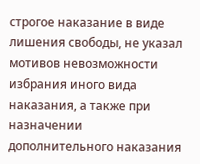строгое наказание в виде лишения свободы, не указал мотивов невозможности избрания иного вида наказания, а также при назначении дополнительного наказания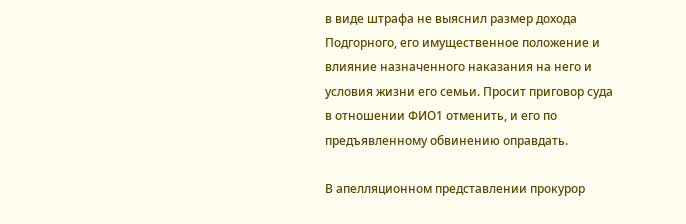в виде штрафа не выяснил размер дохода Подгорного, его имущественное положение и влияние назначенного наказания на него и условия жизни его семьи. Просит приговор суда в отношении ФИО1 отменить, и его по предъявленному обвинению оправдать.

В апелляционном представлении прокурор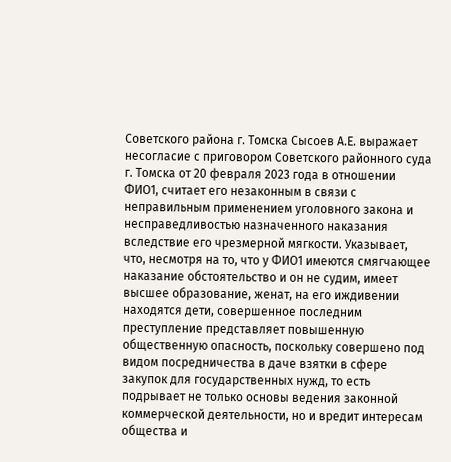Советского района г. Томска Сысоев А.Е. выражает несогласие с приговором Советского районного суда г. Томска от 20 февраля 2023 года в отношении ФИО1, считает его незаконным в связи с неправильным применением уголовного закона и несправедливостью назначенного наказания вследствие его чрезмерной мягкости. Указывает, что, несмотря на то, что у ФИО1 имеются смягчающее наказание обстоятельство и он не судим, имеет высшее образование, женат, на его иждивении находятся дети, совершенное последним преступление представляет повышенную общественную опасность, поскольку совершено под видом посредничества в даче взятки в сфере закупок для государственных нужд, то есть подрывает не только основы ведения законной коммерческой деятельности, но и вредит интересам общества и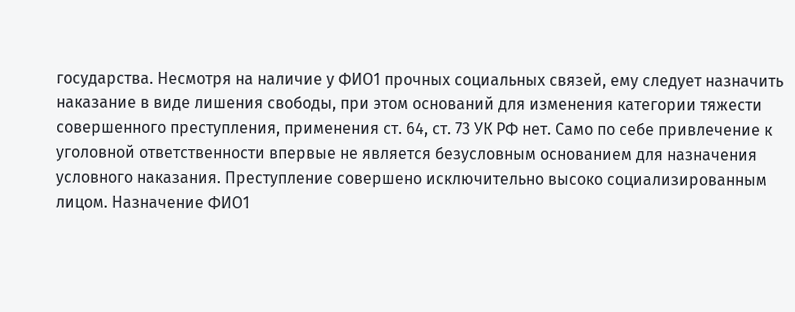государства. Несмотря на наличие у ФИО1 прочных социальных связей, ему следует назначить наказание в виде лишения свободы, при этом оснований для изменения категории тяжести совершенного преступления, применения ст. 64, ст. 73 УК РФ нет. Само по себе привлечение к уголовной ответственности впервые не является безусловным основанием для назначения условного наказания. Преступление совершено исключительно высоко социализированным лицом. Назначение ФИО1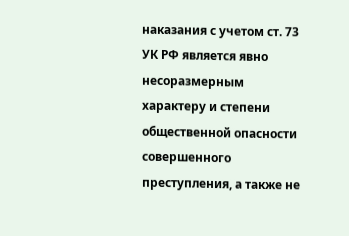наказания с учетом ст. 73 УК РФ является явно несоразмерным характеру и степени общественной опасности совершенного преступления, а также не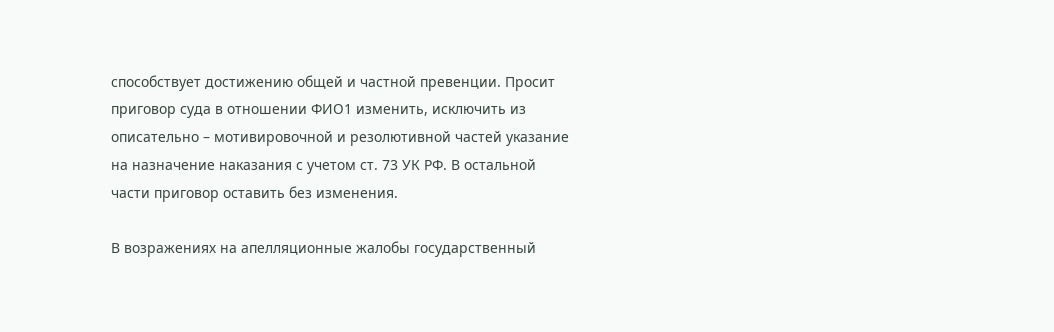способствует достижению общей и частной превенции. Просит приговор суда в отношении ФИО1 изменить, исключить из описательно – мотивировочной и резолютивной частей указание на назначение наказания с учетом ст. 73 УК РФ. В остальной части приговор оставить без изменения.

В возражениях на апелляционные жалобы государственный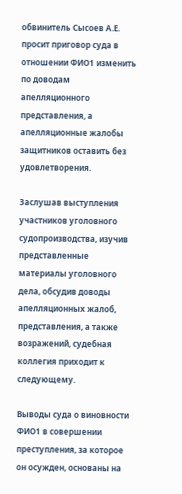обвинитель Сысоев А.Е. просит приговор суда в отношении ФИО1 изменить по доводам апелляционного представления, а апелляционные жалобы защитников оставить без удовлетворения.

Заслушав выступления участников уголовного судопроизводства, изучив представленные материалы уголовного дела, обсудив доводы апелляционных жалоб, представления, а также возражений, судебная коллегия приходит к следующему.

Выводы суда о виновности ФИО1 в совершении преступления, за которое он осужден, основаны на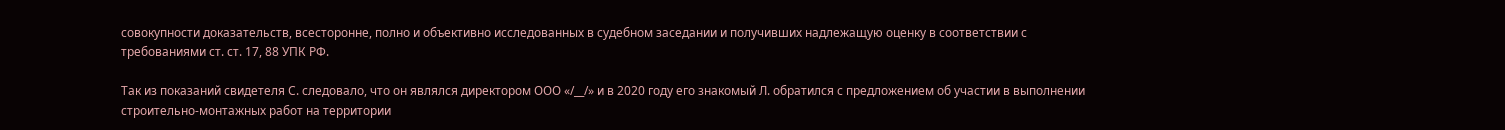совокупности доказательств, всесторонне, полно и объективно исследованных в судебном заседании и получивших надлежащую оценку в соответствии с требованиями ст. ст. 17, 88 УПК РФ.

Так из показаний свидетеля С. следовало, что он являлся директором ООО «/__/» и в 2020 году его знакомый Л. обратился с предложением об участии в выполнении строительно-монтажных работ на территории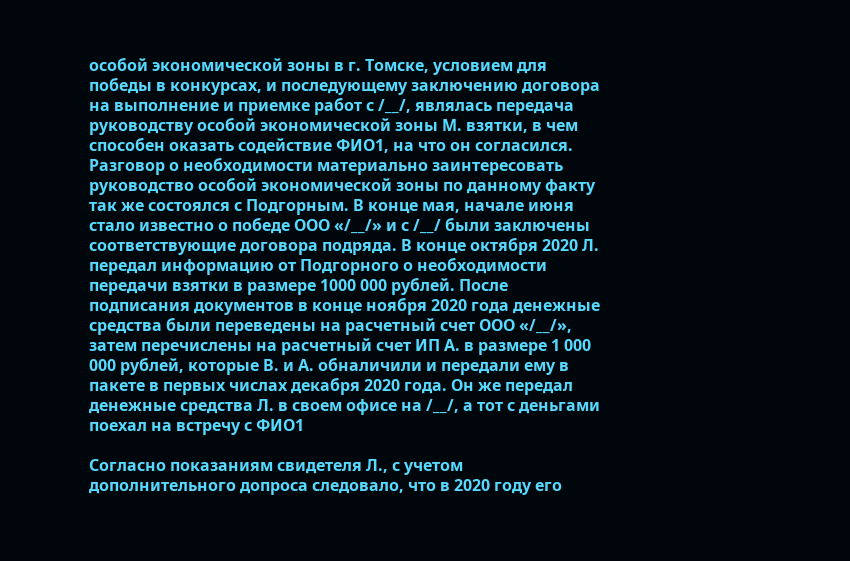особой экономической зоны в г. Томске, условием для победы в конкурсах, и последующему заключению договора на выполнение и приемке работ с /__/, являлась передача руководству особой экономической зоны М. взятки, в чем способен оказать содействие ФИО1, на что он согласился. Разговор о необходимости материально заинтересовать руководство особой экономической зоны по данному факту так же состоялся с Подгорным. В конце мая, начале июня стало известно о победе ООО «/__/» и с /__/ были заключены соответствующие договора подряда. В конце октября 2020 Л. передал информацию от Подгорного о необходимости передачи взятки в размере 1000 000 рублей. После подписания документов в конце ноября 2020 года денежные средства были переведены на расчетный счет ООО «/__/», затем перечислены на расчетный счет ИП А. в размере 1 000 000 рублей, которые В. и А. обналичили и передали ему в пакете в первых числах декабря 2020 года. Он же передал денежные средства Л. в своем офисе на /__/, а тот с деньгами поехал на встречу с ФИО1

Согласно показаниям свидетеля Л., с учетом дополнительного допроса следовало, что в 2020 году его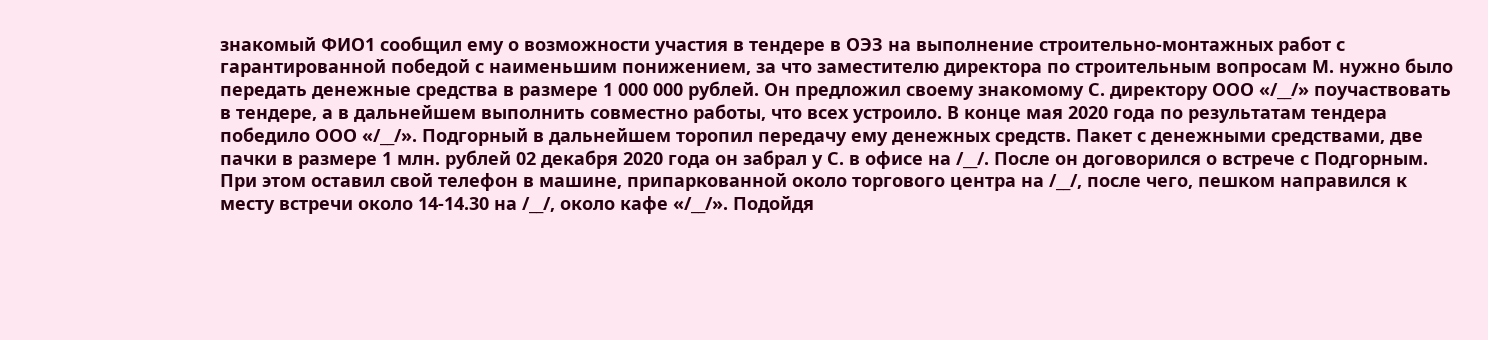знакомый ФИО1 сообщил ему о возможности участия в тендере в ОЭЗ на выполнение строительно-монтажных работ с гарантированной победой с наименьшим понижением, за что заместителю директора по строительным вопросам М. нужно было передать денежные средства в размере 1 000 000 рублей. Он предложил своему знакомому С. директору ООО «/__/» поучаствовать в тендере, а в дальнейшем выполнить совместно работы, что всех устроило. В конце мая 2020 года по результатам тендера победило ООО «/__/». Подгорный в дальнейшем торопил передачу ему денежных средств. Пакет с денежными средствами, две пачки в размере 1 млн. рублей 02 декабря 2020 года он забрал у С. в офисе на /__/. После он договорился о встрече с Подгорным. При этом оставил свой телефон в машине, припаркованной около торгового центра на /__/, после чего, пешком направился к месту встречи около 14-14.30 на /__/, около кафе «/__/». Подойдя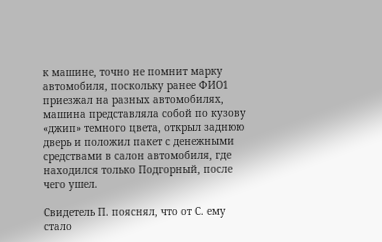к машине, точно не помнит марку автомобиля, поскольку ранее ФИО1 приезжал на разных автомобилях, машина представляла собой по кузову «джип» темного цвета, открыл заднюю дверь и положил пакет с денежными средствами в салон автомобиля, где находился только Подгорный, после чего ушел.

Свидетель П. пояснял, что от С. ему стало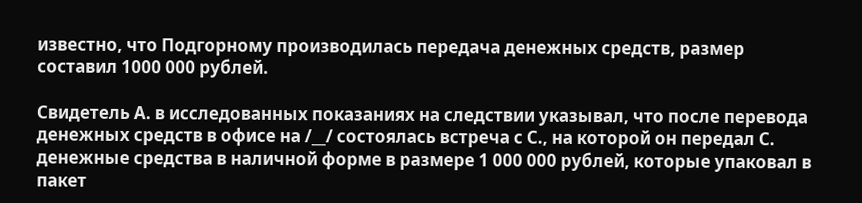известно, что Подгорному производилась передача денежных средств, размер составил 1000 000 рублей.

Свидетель А. в исследованных показаниях на следствии указывал, что после перевода денежных средств в офисе на /__/ состоялась встреча с С., на которой он передал С. денежные средства в наличной форме в размере 1 000 000 рублей, которые упаковал в пакет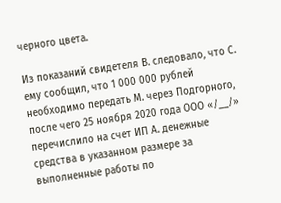черного цвета.

Из показаний свидетеля В. следовало, что С. ему сообщил, что 1 000 000 рублей необходимо передать М. через Подгорного, после чего 25 ноября 2020 года ООО «/__/» перечислило на счет ИП А. денежные средства в указанном размере за выполненные работы по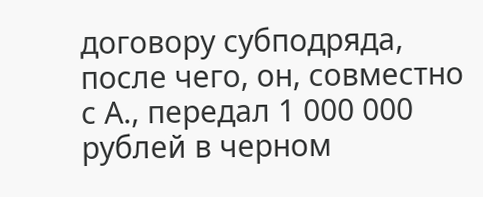договору субподряда, после чего, он, совместно с А., передал 1 000 000 рублей в черном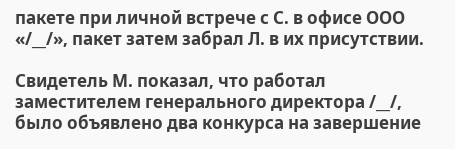пакете при личной встрече с С. в офисе ООО «/__/», пакет затем забрал Л. в их присутствии.

Свидетель М. показал, что работал заместителем генерального директора /__/, было объявлено два конкурса на завершение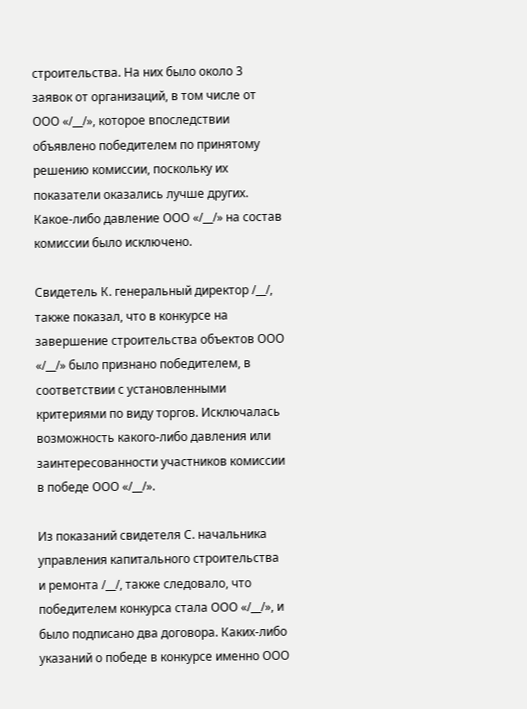строительства. На них было около 3 заявок от организаций, в том числе от ООО «/__/», которое впоследствии объявлено победителем по принятому решению комиссии, поскольку их показатели оказались лучше других. Какое-либо давление ООО «/__/» на состав комиссии было исключено.

Свидетель К. генеральный директор /__/, также показал, что в конкурсе на завершение строительства объектов ООО «/__/» было признано победителем, в соответствии с установленными критериями по виду торгов. Исключалась возможность какого-либо давления или заинтересованности участников комиссии в победе ООО «/__/».

Из показаний свидетеля С. начальника управления капитального строительства и ремонта /__/, также следовало, что победителем конкурса стала ООО «/__/», и было подписано два договора. Каких-либо указаний о победе в конкурсе именно ООО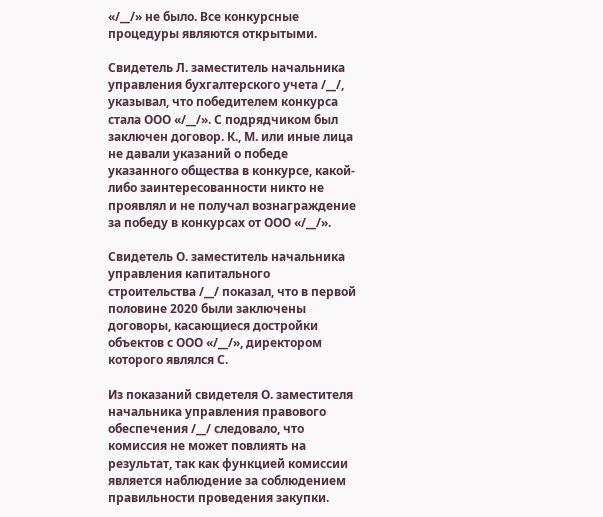«/__/» не было. Все конкурсные процедуры являются открытыми.

Свидетель Л. заместитель начальника управления бухгалтерского учета /__/, указывал, что победителем конкурса стала ООО «/__/». С подрядчиком был заключен договор. К., М. или иные лица не давали указаний о победе указанного общества в конкурсе, какой-либо заинтересованности никто не проявлял и не получал вознаграждение за победу в конкурсах от ООО «/__/».

Свидетель О. заместитель начальника управления капитального строительства /__/ показал, что в первой половине 2020 были заключены договоры, касающиеся достройки объектов с ООО «/__/», директором которого являлся С.

Из показаний свидетеля О. заместителя начальника управления правового обеспечения /__/ следовало, что комиссия не может повлиять на результат, так как функцией комиссии является наблюдение за соблюдением правильности проведения закупки.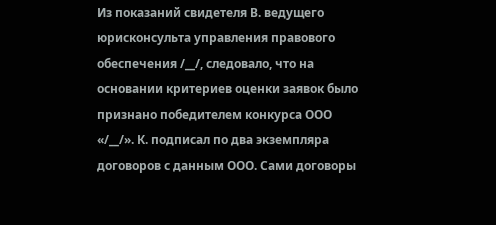Из показаний свидетеля В. ведущего юрисконсульта управления правового обеспечения /__/, следовало, что на основании критериев оценки заявок было признано победителем конкурса ООО «/__/». К. подписал по два экземпляра договоров с данным ООО. Сами договоры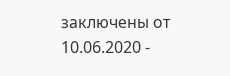заключены от 10.06.2020 -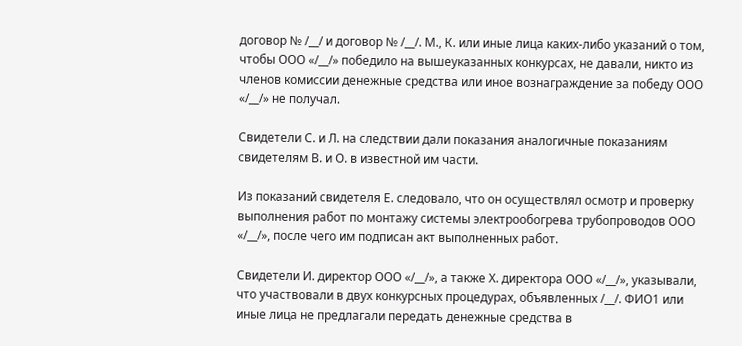договор № /__/ и договор № /__/. М., К. или иные лица каких-либо указаний о том, чтобы ООО «/__/» победило на вышеуказанных конкурсах, не давали, никто из членов комиссии денежные средства или иное вознаграждение за победу ООО «/__/» не получал.

Свидетели С. и Л. на следствии дали показания аналогичные показаниям свидетелям В. и О. в известной им части.

Из показаний свидетеля Е. следовало, что он осуществлял осмотр и проверку выполнения работ по монтажу системы электрообогрева трубопроводов ООО «/__/», после чего им подписан акт выполненных работ.

Свидетели И. директор ООО «/__/», а также Х. директора ООО «/__/», указывали, что участвовали в двух конкурсных процедурах, объявленных /__/. ФИО1 или иные лица не предлагали передать денежные средства в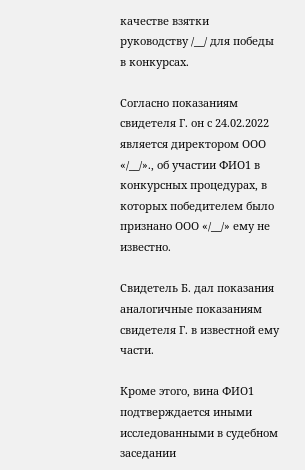качестве взятки руководству /__/ для победы в конкурсах.

Согласно показаниям свидетеля Г. он с 24.02.2022 является директором ООО «/__/»., об участии ФИО1 в конкурсных процедурах, в которых победителем было признано ООО «/__/» ему не известно.

Свидетель Б. дал показания аналогичные показаниям свидетеля Г. в известной ему части.

Кроме этого, вина ФИО1 подтверждается иными исследованными в судебном заседании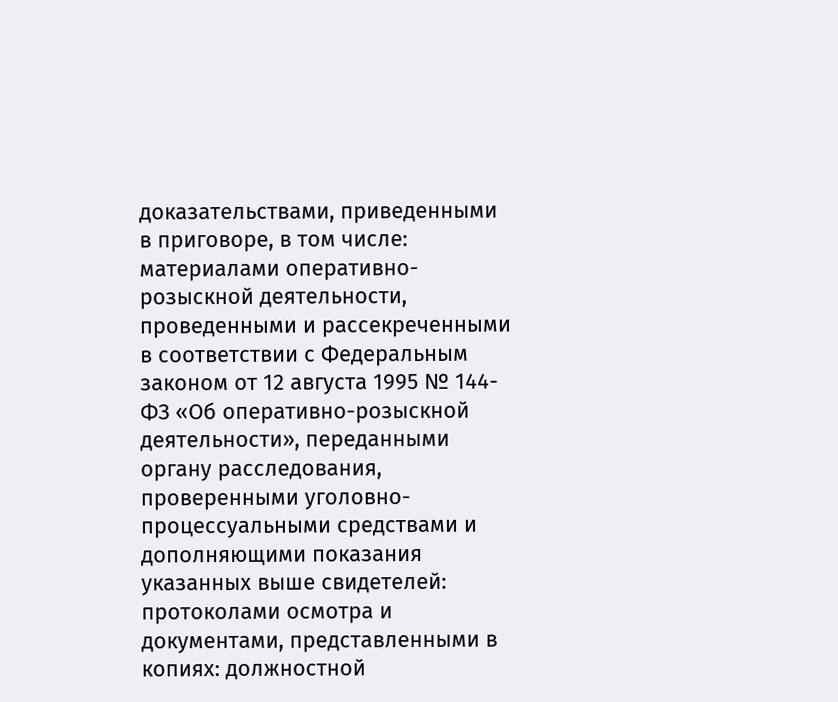доказательствами, приведенными в приговоре, в том числе: материалами оперативно-розыскной деятельности, проведенными и рассекреченными в соответствии с Федеральным законом от 12 августа 1995 № 144-ФЗ «Об оперативно-розыскной деятельности», переданными органу расследования, проверенными уголовно-процессуальными средствами и дополняющими показания указанных выше свидетелей: протоколами осмотра и документами, представленными в копиях: должностной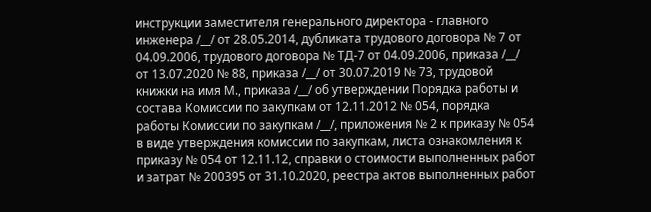инструкции заместителя генерального директора - главного инженера /__/ от 28.05.2014, дубликата трудового договора № 7 от 04.09.2006, трудового договора № ТД-7 от 04.09.2006, приказа /__/ от 13.07.2020 № 88, приказа /__/ от 30.07.2019 № 73, трудовой книжки на имя М., приказа /__/ об утверждении Порядка работы и состава Комиссии по закупкам от 12.11.2012 № 054, порядка работы Комиссии по закупкам /__/, приложения № 2 к приказу № 054 в виде утверждения комиссии по закупкам, листа ознакомления к приказу № 054 от 12.11.12, справки о стоимости выполненных работ и затрат № 200395 от 31.10.2020, реестра актов выполненных работ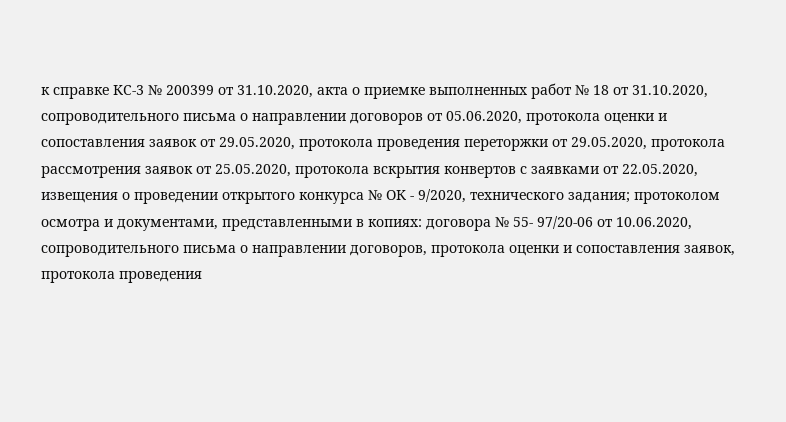к справке КС-3 № 200399 от 31.10.2020, акта о приемке выполненных работ № 18 от 31.10.2020, сопроводительного письма о направлении договоров от 05.06.2020, протокола оценки и сопоставления заявок от 29.05.2020, протокола проведения переторжки от 29.05.2020, протокола рассмотрения заявок от 25.05.2020, протокола вскрытия конвертов с заявками от 22.05.2020, извещения о проведении открытого конкурса № ОК - 9/2020, технического задания; протоколом осмотра и документами, представленными в копиях: договора № 55- 97/20-06 от 10.06.2020, сопроводительного письма о направлении договоров, протокола оценки и сопоставления заявок, протокола проведения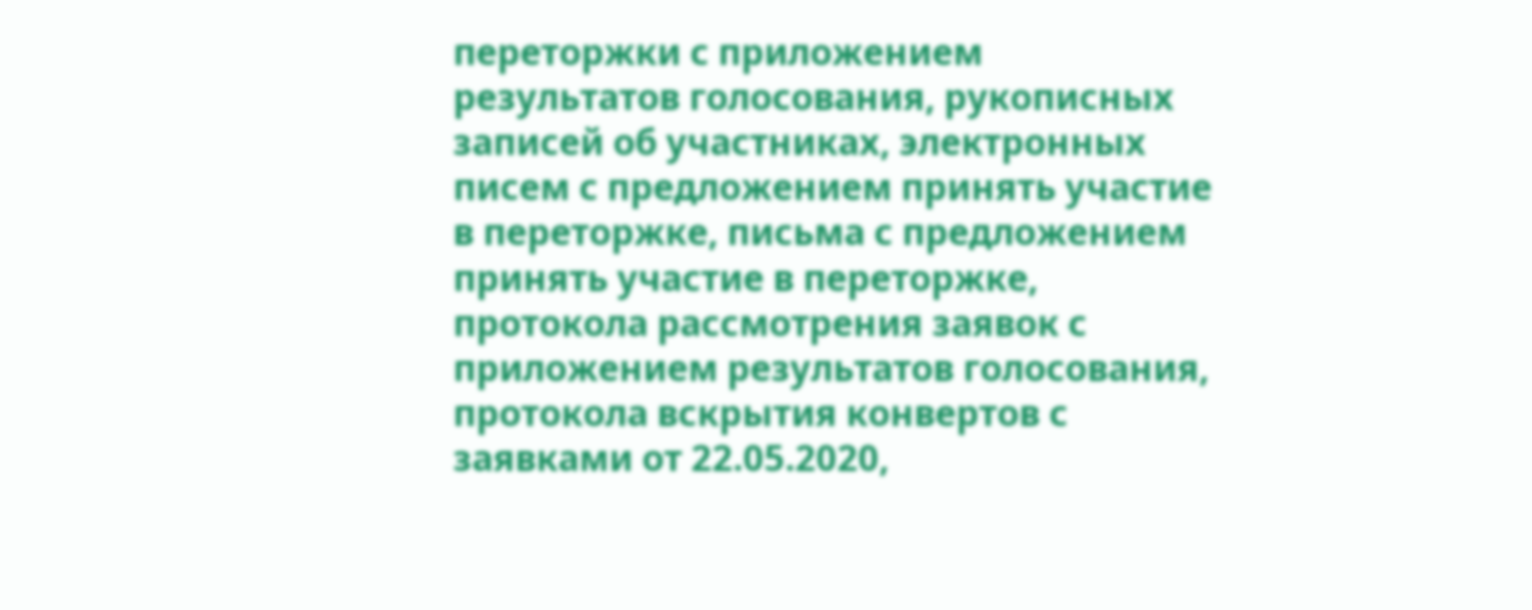переторжки с приложением результатов голосования, рукописных записей об участниках, электронных писем с предложением принять участие в переторжке, письма с предложением принять участие в переторжке, протокола рассмотрения заявок с приложением результатов голосования, протокола вскрытия конвертов с заявками от 22.05.2020,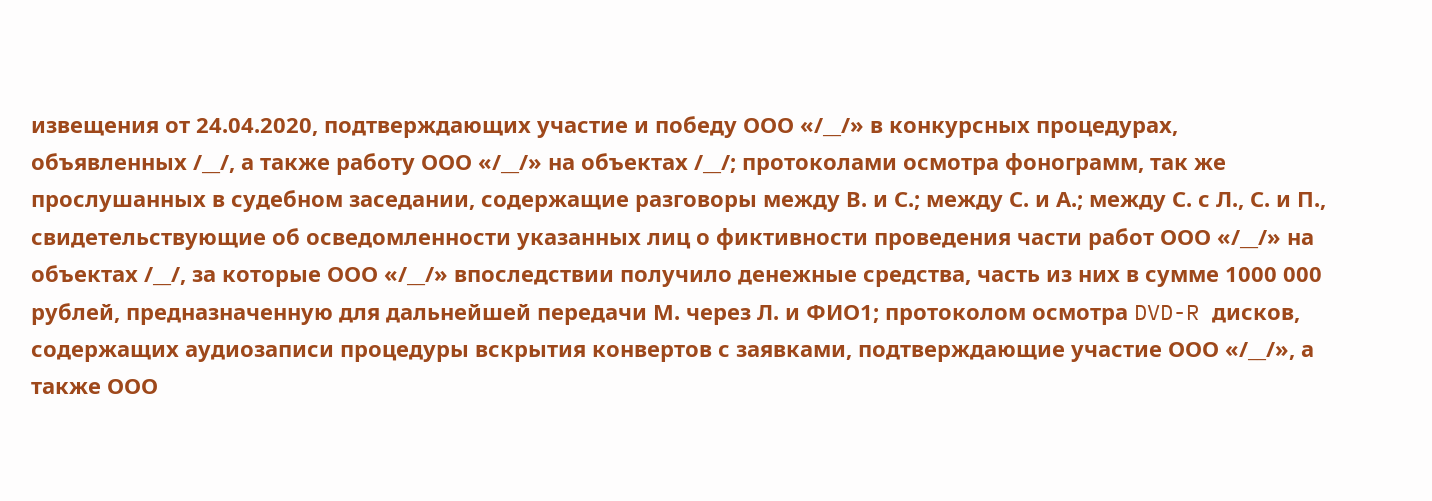извещения от 24.04.2020, подтверждающих участие и победу ООО «/__/» в конкурсных процедурах, объявленных /__/, а также работу ООО «/__/» на объектах /__/; протоколами осмотра фонограмм, так же прослушанных в судебном заседании, содержащие разговоры между В. и С.; между С. и А.; между С. с Л., С. и П., свидетельствующие об осведомленности указанных лиц о фиктивности проведения части работ ООО «/__/» на объектах /__/, за которые ООО «/__/» впоследствии получило денежные средства, часть из них в сумме 1000 000 рублей, предназначенную для дальнейшей передачи М. через Л. и ФИО1; протоколом осмотра DVD-R дисков, содержащих аудиозаписи процедуры вскрытия конвертов с заявками, подтверждающие участие ООО «/__/», а также ООО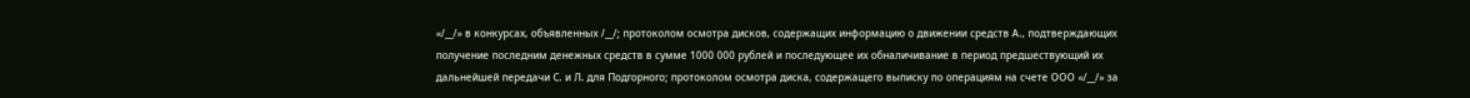«/__/» в конкурсах, объявленных /__/; протоколом осмотра дисков, содержащих информацию о движении средств А., подтверждающих получение последним денежных средств в сумме 1000 000 рублей и последующее их обналичивание в период предшествующий их дальнейшей передачи С. и Л. для Подгорного; протоколом осмотра диска, содержащего выписку по операциям на счете ООО «/__/» за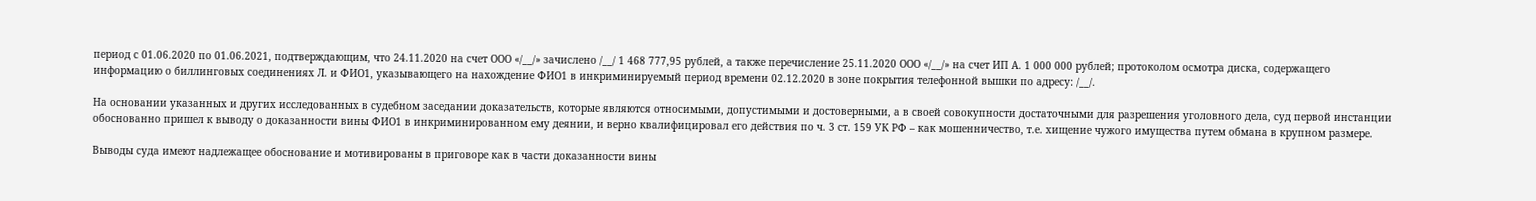период с 01.06.2020 по 01.06.2021, подтверждающим, что 24.11.2020 на счет ООО «/__/» зачислено /__/ 1 468 777,95 рублей, а также перечисление 25.11.2020 ООО «/__/» на счет ИП А. 1 000 000 рублей; протоколом осмотра диска, содержащего информацию о биллинговых соединениях Л. и ФИО1, указывающего на нахождение ФИО1 в инкриминируемый период времени 02.12.2020 в зоне покрытия телефонной вышки по адресу: /__/.

На основании указанных и других исследованных в судебном заседании доказательств, которые являются относимыми, допустимыми и достоверными, а в своей совокупности достаточными для разрешения уголовного дела, суд первой инстанции обоснованно пришел к выводу о доказанности вины ФИО1 в инкриминированном ему деянии, и верно квалифицировал его действия по ч. 3 ст. 159 УК РФ – как мошенничество, т.е. хищение чужого имущества путем обмана в крупном размере.

Выводы суда имеют надлежащее обоснование и мотивированы в приговоре как в части доказанности вины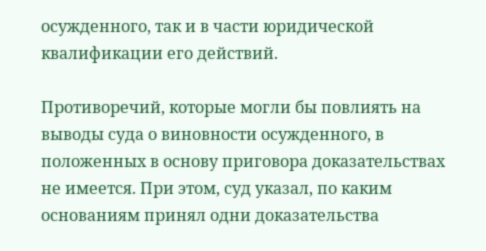осужденного, так и в части юридической квалификации его действий.

Противоречий, которые могли бы повлиять на выводы суда о виновности осужденного, в положенных в основу приговора доказательствах не имеется. При этом, суд указал, по каким основаниям принял одни доказательства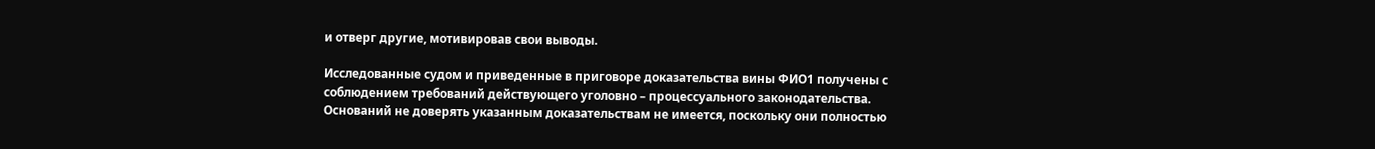и отверг другие, мотивировав свои выводы.

Исследованные судом и приведенные в приговоре доказательства вины ФИО1 получены с соблюдением требований действующего уголовно – процессуального законодательства. Оснований не доверять указанным доказательствам не имеется, поскольку они полностью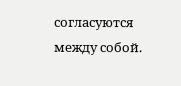согласуются между собой.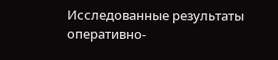Исследованные результаты оперативно-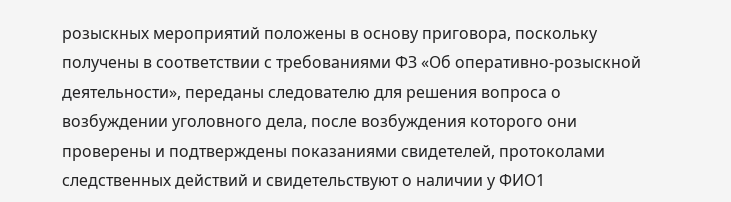розыскных мероприятий положены в основу приговора, поскольку получены в соответствии с требованиями ФЗ «Об оперативно-розыскной деятельности», переданы следователю для решения вопроса о возбуждении уголовного дела, после возбуждения которого они проверены и подтверждены показаниями свидетелей, протоколами следственных действий и свидетельствуют о наличии у ФИО1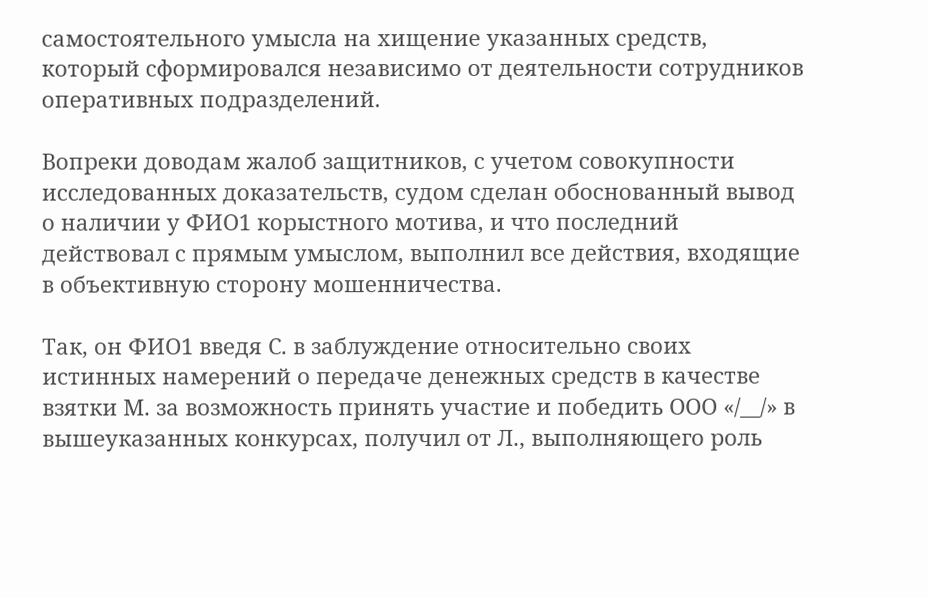самостоятельного умысла на хищение указанных средств, который сформировался независимо от деятельности сотрудников оперативных подразделений.

Вопреки доводам жалоб защитников, с учетом совокупности исследованных доказательств, судом сделан обоснованный вывод о наличии у ФИО1 корыстного мотива, и что последний действовал с прямым умыслом, выполнил все действия, входящие в объективную сторону мошенничества.

Так, он ФИО1 введя С. в заблуждение относительно своих истинных намерений о передаче денежных средств в качестве взятки М. за возможность принять участие и победить ООО «/__/» в вышеуказанных конкурсах, получил от Л., выполняющего роль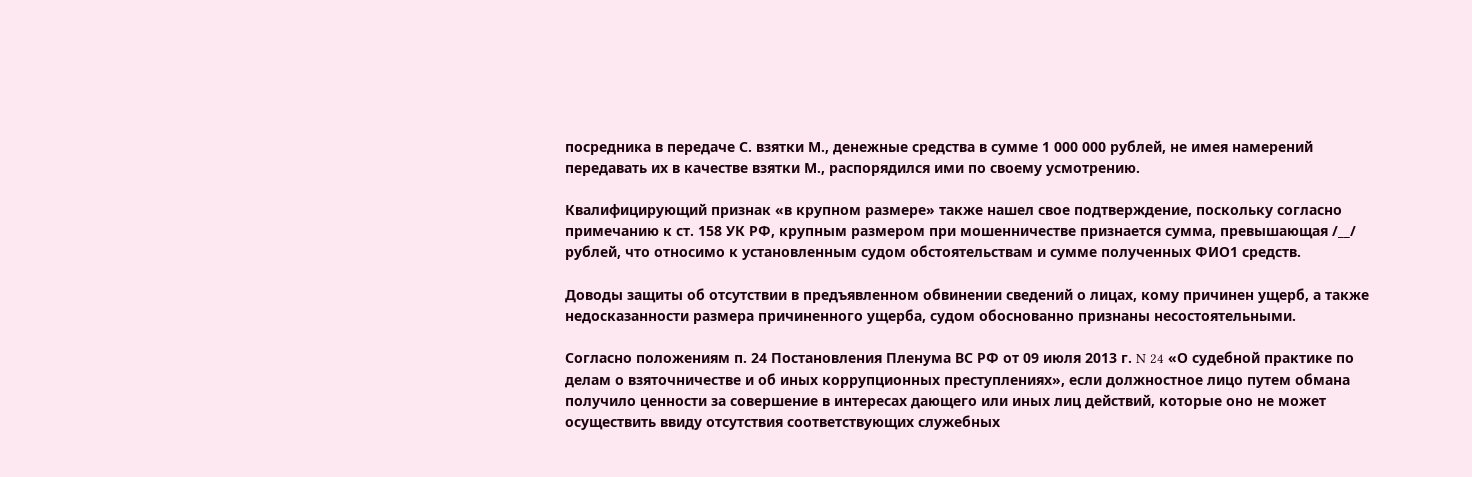посредника в передаче С. взятки М., денежные средства в сумме 1 000 000 рублей, не имея намерений передавать их в качестве взятки М., распорядился ими по своему усмотрению.

Квалифицирующий признак «в крупном размере» также нашел свое подтверждение, поскольку согласно примечанию к ст. 158 УК РФ, крупным размером при мошенничестве признается сумма, превышающая /__/ рублей, что относимо к установленным судом обстоятельствам и сумме полученных ФИО1 средств.

Доводы защиты об отсутствии в предъявленном обвинении сведений о лицах, кому причинен ущерб, а также недосказанности размера причиненного ущерба, судом обоснованно признаны несостоятельными.

Согласно положениям п. 24 Постановления Пленума ВС РФ от 09 июля 2013 г. N 24 «О судебной практике по делам о взяточничестве и об иных коррупционных преступлениях», если должностное лицо путем обмана получило ценности за совершение в интересах дающего или иных лиц действий, которые оно не может осуществить ввиду отсутствия соответствующих служебных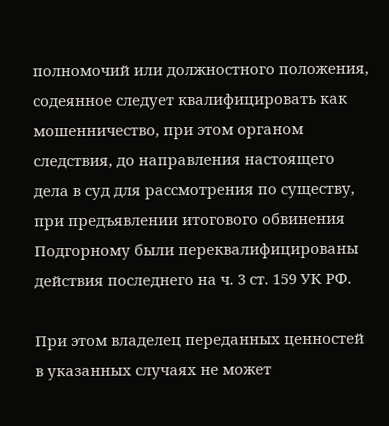полномочий или должностного положения, содеянное следует квалифицировать как мошенничество, при этом органом следствия, до направления настоящего дела в суд для рассмотрения по существу, при предъявлении итогового обвинения Подгорному были переквалифицированы действия последнего на ч. 3 ст. 159 УК РФ.

При этом владелец переданных ценностей в указанных случаях не может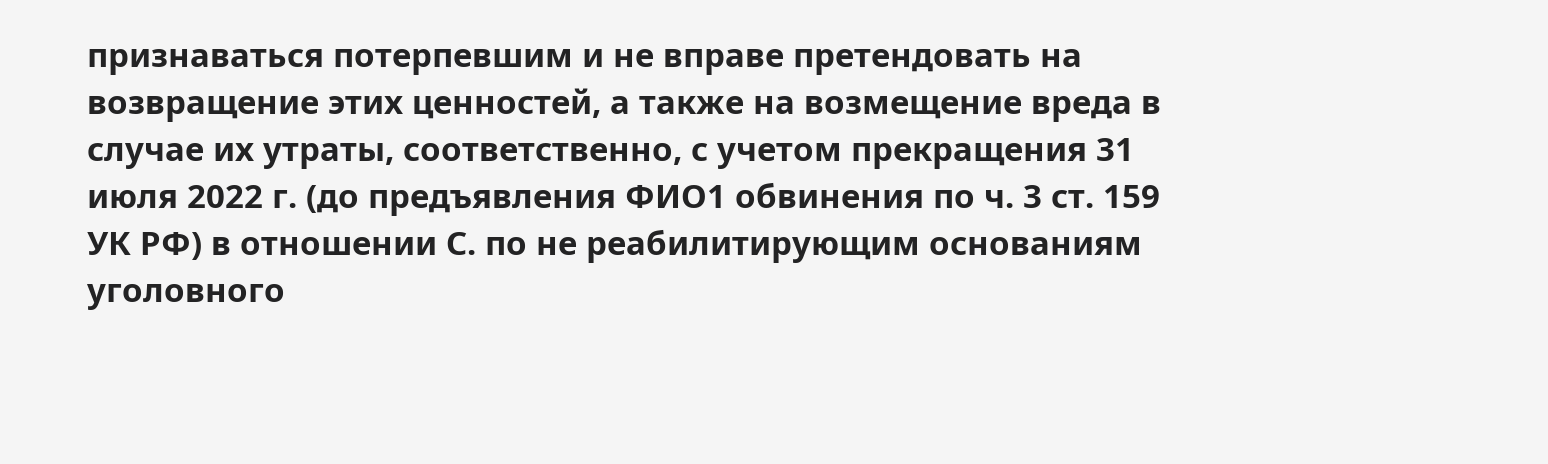признаваться потерпевшим и не вправе претендовать на возвращение этих ценностей, а также на возмещение вреда в случае их утраты, соответственно, с учетом прекращения 31 июля 2022 г. (до предъявления ФИО1 обвинения по ч. 3 ст. 159 УК РФ) в отношении С. по не реабилитирующим основаниям уголовного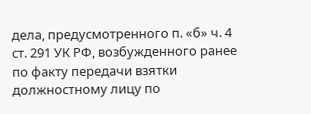дела, предусмотренного п. «б» ч. 4 ст. 291 УК РФ, возбужденного ранее по факту передачи взятки должностному лицу по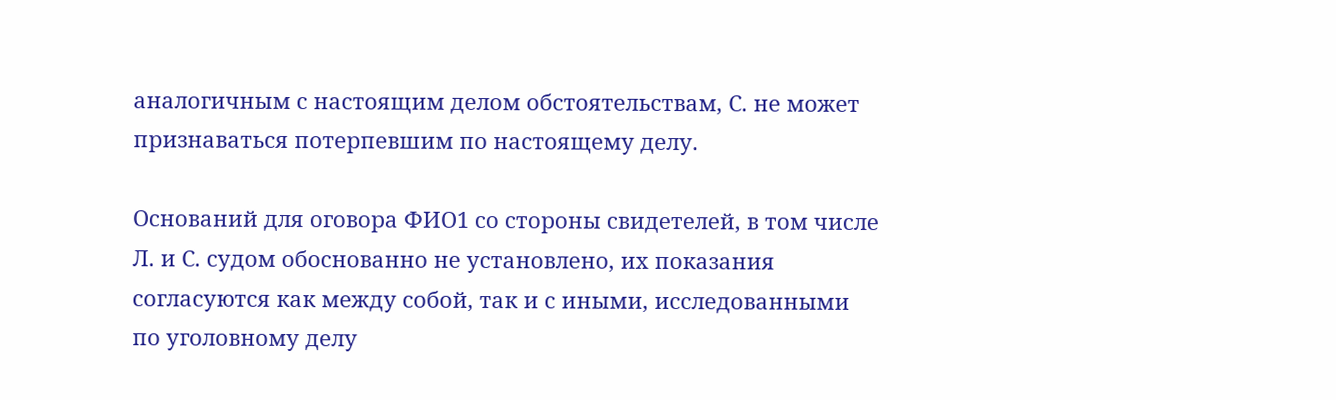аналогичным с настоящим делом обстоятельствам, С. не может признаваться потерпевшим по настоящему делу.

Оснований для оговора ФИО1 со стороны свидетелей, в том числе Л. и С. судом обоснованно не установлено, их показания согласуются как между собой, так и с иными, исследованными по уголовному делу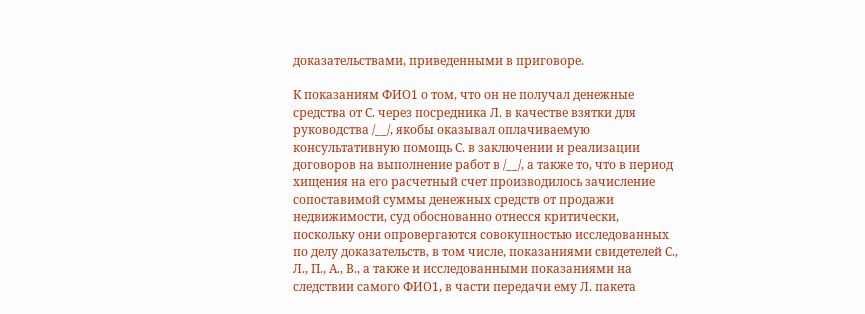доказательствами, приведенными в приговоре.

К показаниям ФИО1 о том, что он не получал денежные средства от С. через посредника Л. в качестве взятки для руководства /__/, якобы оказывал оплачиваемую консультативную помощь С. в заключении и реализации договоров на выполнение работ в /__/, а также то, что в период хищения на его расчетный счет производилось зачисление сопоставимой суммы денежных средств от продажи недвижимости, суд обоснованно отнесся критически, поскольку они опровергаются совокупностью исследованных по делу доказательств, в том числе, показаниями свидетелей С., Л., П., А., В., а также и исследованными показаниями на следствии самого ФИО1, в части передачи ему Л. пакета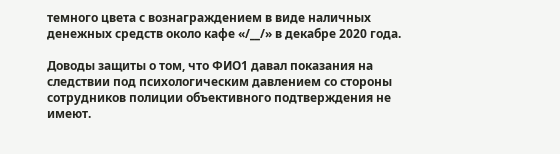темного цвета с вознаграждением в виде наличных денежных средств около кафе «/__/» в декабре 2020 года.

Доводы защиты о том, что ФИО1 давал показания на следствии под психологическим давлением со стороны сотрудников полиции объективного подтверждения не имеют.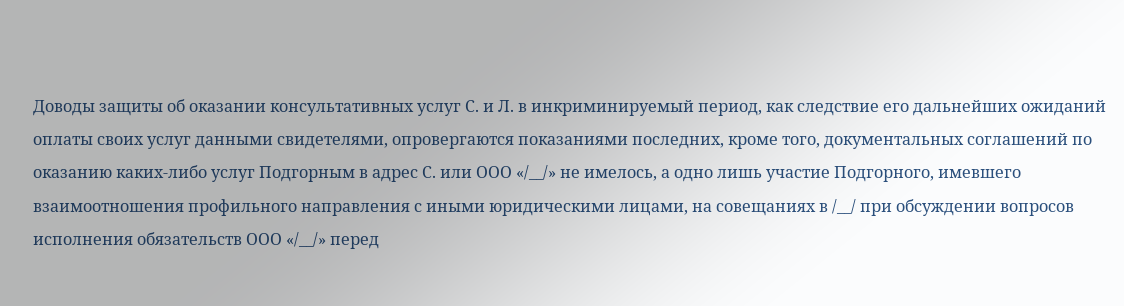Доводы защиты об оказании консультативных услуг С. и Л. в инкриминируемый период, как следствие его дальнейших ожиданий оплаты своих услуг данными свидетелями, опровергаются показаниями последних, кроме того, документальных соглашений по оказанию каких-либо услуг Подгорным в адрес С. или ООО «/__/» не имелось, а одно лишь участие Подгорного, имевшего взаимоотношения профильного направления с иными юридическими лицами, на совещаниях в /__/ при обсуждении вопросов исполнения обязательств ООО «/__/» перед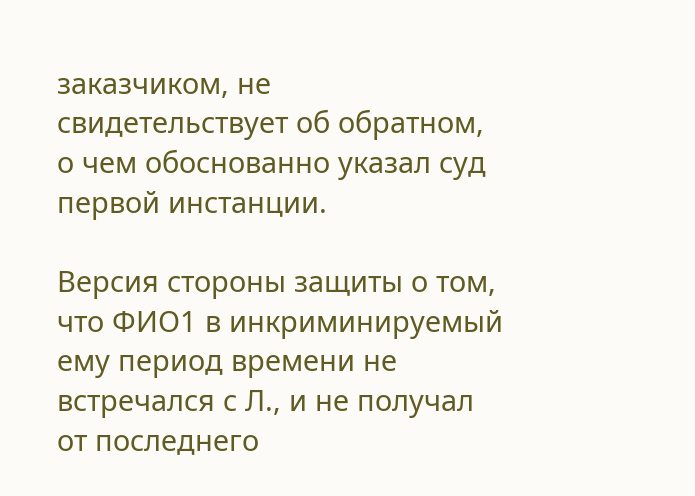заказчиком, не свидетельствует об обратном, о чем обоснованно указал суд первой инстанции.

Версия стороны защиты о том, что ФИО1 в инкриминируемый ему период времени не встречался с Л., и не получал от последнего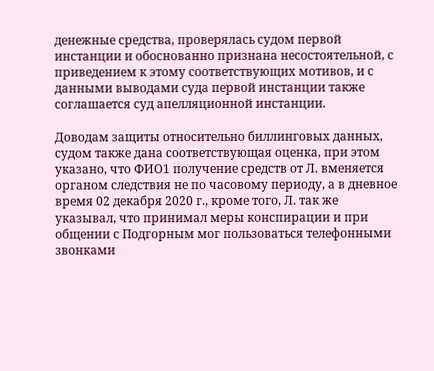денежные средства, проверялась судом первой инстанции и обоснованно признана несостоятельной, с приведением к этому соответствующих мотивов, и с данными выводами суда первой инстанции также соглашается суд апелляционной инстанции.

Доводам защиты относительно биллинговых данных, судом также дана соответствующая оценка, при этом указано, что ФИО1 получение средств от Л. вменяется органом следствия не по часовому периоду, а в дневное время 02 декабря 2020 г., кроме того, Л. так же указывал, что принимал меры конспирации и при общении с Подгорным мог пользоваться телефонными звонками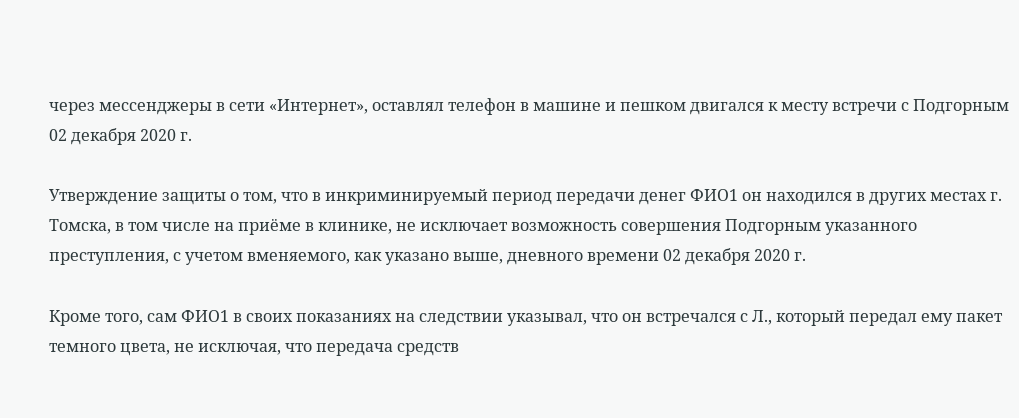через мессенджеры в сети «Интернет», оставлял телефон в машине и пешком двигался к месту встречи с Подгорным 02 декабря 2020 г.

Утверждение защиты о том, что в инкриминируемый период передачи денег ФИО1 он находился в других местах г. Томска, в том числе на приёме в клинике, не исключает возможность совершения Подгорным указанного преступления, с учетом вменяемого, как указано выше, дневного времени 02 декабря 2020 г.

Кроме того, сам ФИО1 в своих показаниях на следствии указывал, что он встречался с Л., который передал ему пакет темного цвета, не исключая, что передача средств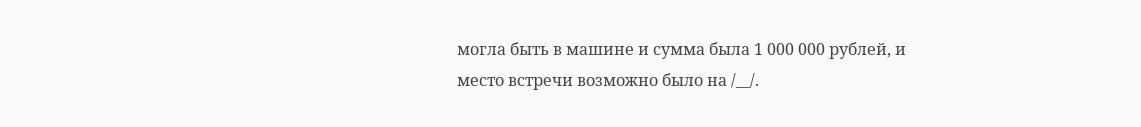могла быть в машине и сумма была 1 000 000 рублей, и место встречи возможно было на /__/.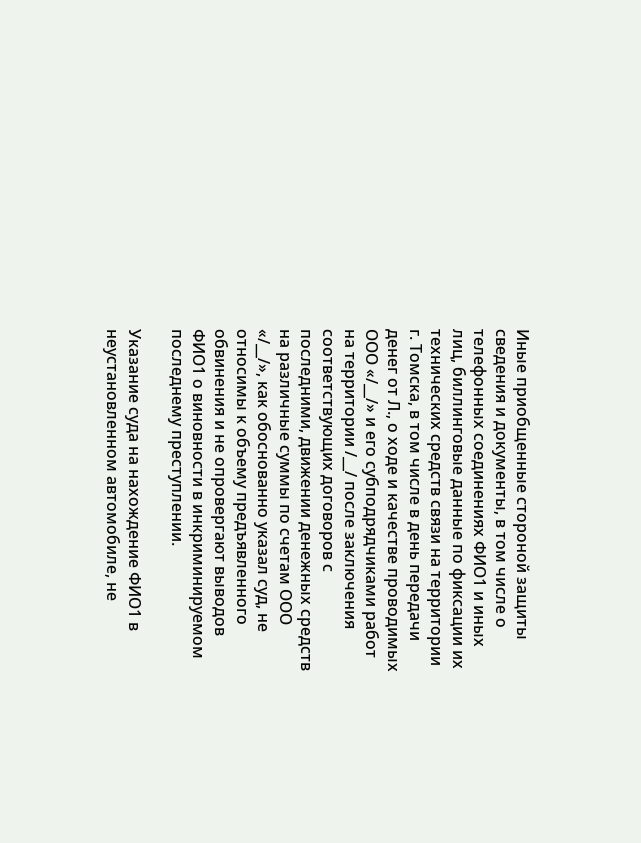Иные приобщенные стороной защиты сведения и документы, в том числе о телефонных соединениях ФИО1 и иных лиц, биллинговые данные по фиксации их технических средств связи на территории г. Томска, в том числе в день передачи денег от Л., о ходе и качестве проводимых ООО «/__/» и его субподрядчиками работ на территории /__/ после заключения соответствующих договоров с последними, движении денежных средств на различные суммы по счетам ООО «/__/», как обоснованно указал суд, не относимы к объему предъявленного обвинения и не опровергают выводов ФИО1 о виновности в инкриминируемом последнему преступлении.

Указание суда на нахождение ФИО1 в неустановленном автомобиле, не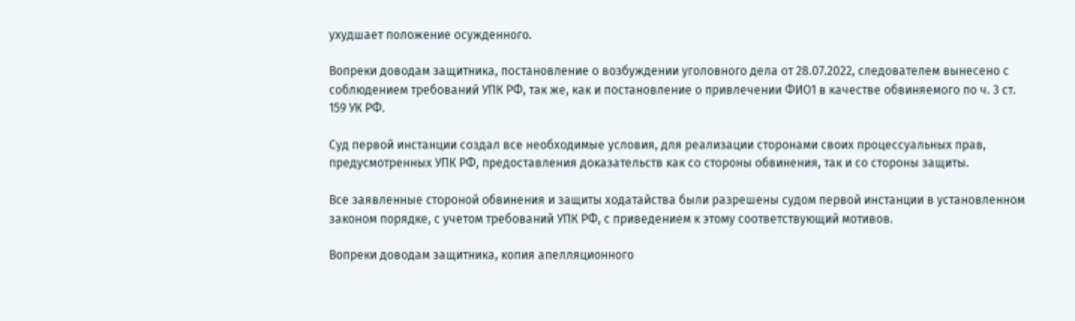ухудшает положение осужденного.

Вопреки доводам защитника, постановление о возбуждении уголовного дела от 28.07.2022, следователем вынесено с соблюдением требований УПК РФ, так же, как и постановление о привлечении ФИО1 в качестве обвиняемого по ч. 3 ст. 159 УК РФ.

Суд первой инстанции создал все необходимые условия, для реализации сторонами своих процессуальных прав, предусмотренных УПК РФ, предоставления доказательств как со стороны обвинения, так и со стороны защиты.

Все заявленные стороной обвинения и защиты ходатайства были разрешены судом первой инстанции в установленном законом порядке, с учетом требований УПК РФ, с приведением к этому соответствующий мотивов.

Вопреки доводам защитника, копия апелляционного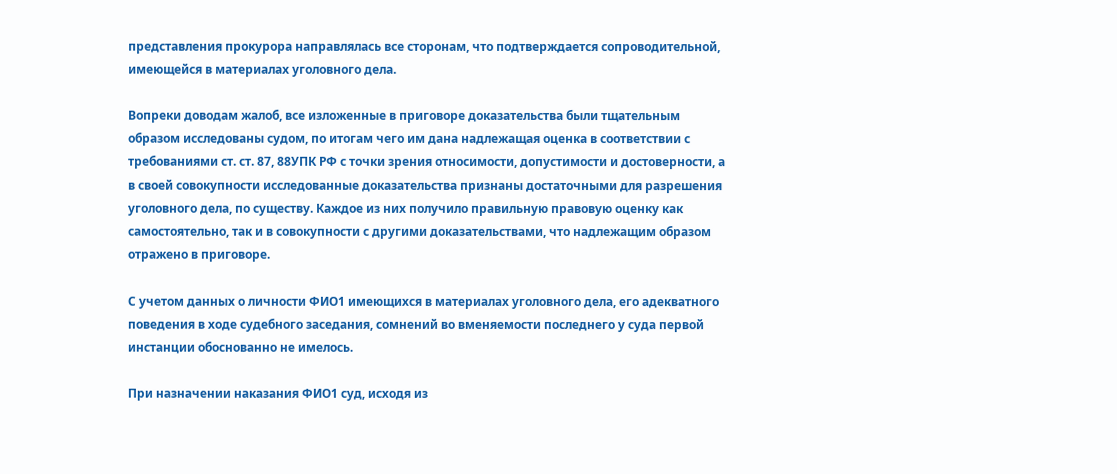представления прокурора направлялась все сторонам, что подтверждается сопроводительной, имеющейся в материалах уголовного дела.

Вопреки доводам жалоб, все изложенные в приговоре доказательства были тщательным образом исследованы судом, по итогам чего им дана надлежащая оценка в соответствии с требованиями ст. ст. 87, 88УПК РФ с точки зрения относимости, допустимости и достоверности, а в своей совокупности исследованные доказательства признаны достаточными для разрешения уголовного дела, по существу. Каждое из них получило правильную правовую оценку как самостоятельно, так и в совокупности с другими доказательствами, что надлежащим образом отражено в приговоре.

С учетом данных о личности ФИО1 имеющихся в материалах уголовного дела, его адекватного поведения в ходе судебного заседания, сомнений во вменяемости последнего у суда первой инстанции обоснованно не имелось.

При назначении наказания ФИО1 суд, исходя из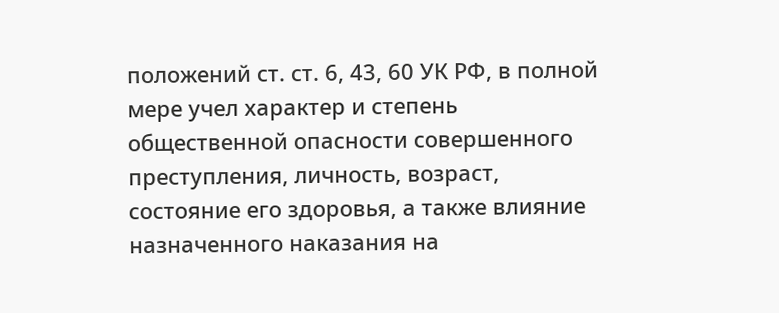положений ст. ст. 6, 43, 60 УК РФ, в полной мере учел характер и степень общественной опасности совершенного преступления, личность, возраст, состояние его здоровья, а также влияние назначенного наказания на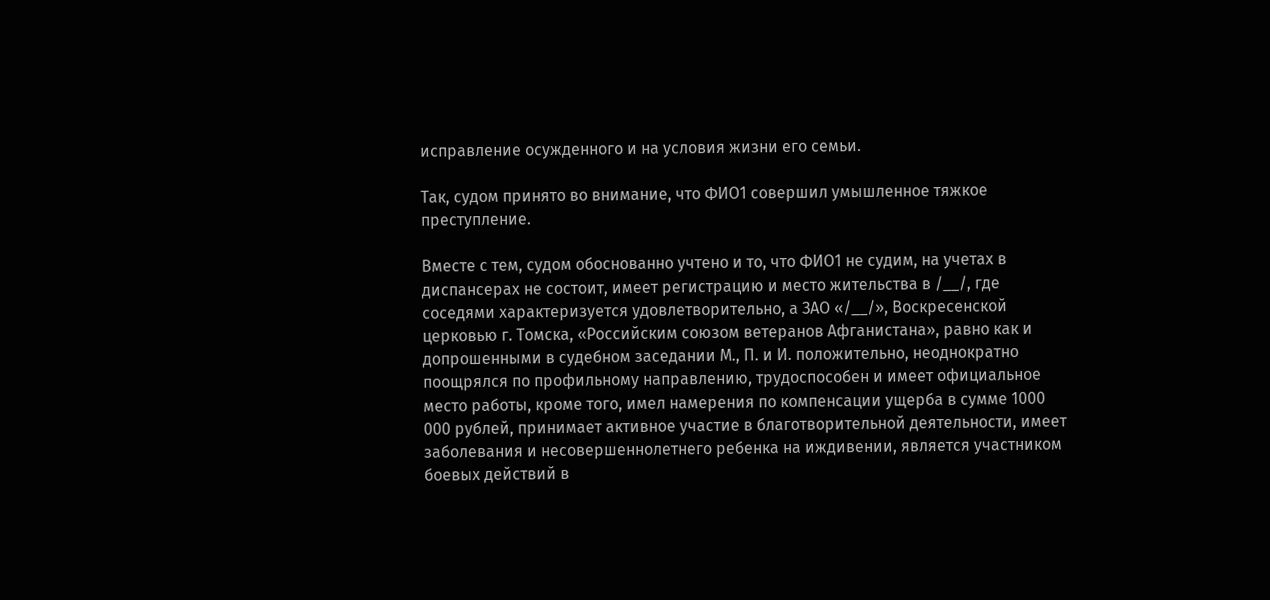исправление осужденного и на условия жизни его семьи.

Так, судом принято во внимание, что ФИО1 совершил умышленное тяжкое преступление.

Вместе с тем, судом обоснованно учтено и то, что ФИО1 не судим, на учетах в диспансерах не состоит, имеет регистрацию и место жительства в /__/, где соседями характеризуется удовлетворительно, а ЗАО «/__/», Воскресенской церковью г. Томска, «Российским союзом ветеранов Афганистана», равно как и допрошенными в судебном заседании М., П. и И. положительно, неоднократно поощрялся по профильному направлению, трудоспособен и имеет официальное место работы, кроме того, имел намерения по компенсации ущерба в сумме 1000 000 рублей, принимает активное участие в благотворительной деятельности, имеет заболевания и несовершеннолетнего ребенка на иждивении, является участником боевых действий в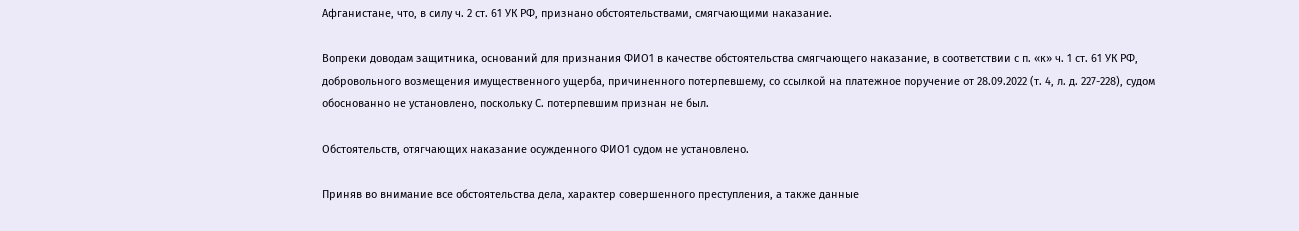Афганистане, что, в силу ч. 2 ст. 61 УК РФ, признано обстоятельствами, смягчающими наказание.

Вопреки доводам защитника, оснований для признания ФИО1 в качестве обстоятельства смягчающего наказание, в соответствии с п. «к» ч. 1 ст. 61 УК РФ, добровольного возмещения имущественного ущерба, причиненного потерпевшему, со ссылкой на платежное поручение от 28.09.2022 (т. 4, л. д. 227-228), судом обоснованно не установлено, поскольку С. потерпевшим признан не был.

Обстоятельств, отягчающих наказание осужденного ФИО1 судом не установлено.

Приняв во внимание все обстоятельства дела, характер совершенного преступления, а также данные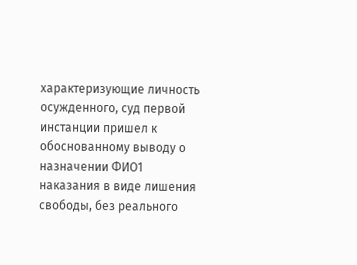характеризующие личность осужденного, суд первой инстанции пришел к обоснованному выводу о назначении ФИО1 наказания в виде лишения свободы, без реального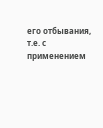его отбывания, т.е. с применением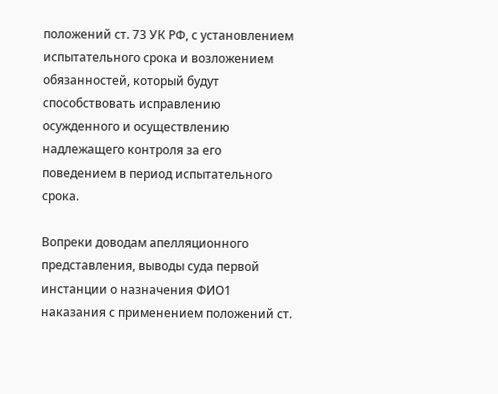положений ст. 73 УК РФ, с установлением испытательного срока и возложением обязанностей, который будут способствовать исправлению осужденного и осуществлению надлежащего контроля за его поведением в период испытательного срока.

Вопреки доводам апелляционного представления, выводы суда первой инстанции о назначения ФИО1 наказания с применением положений ст.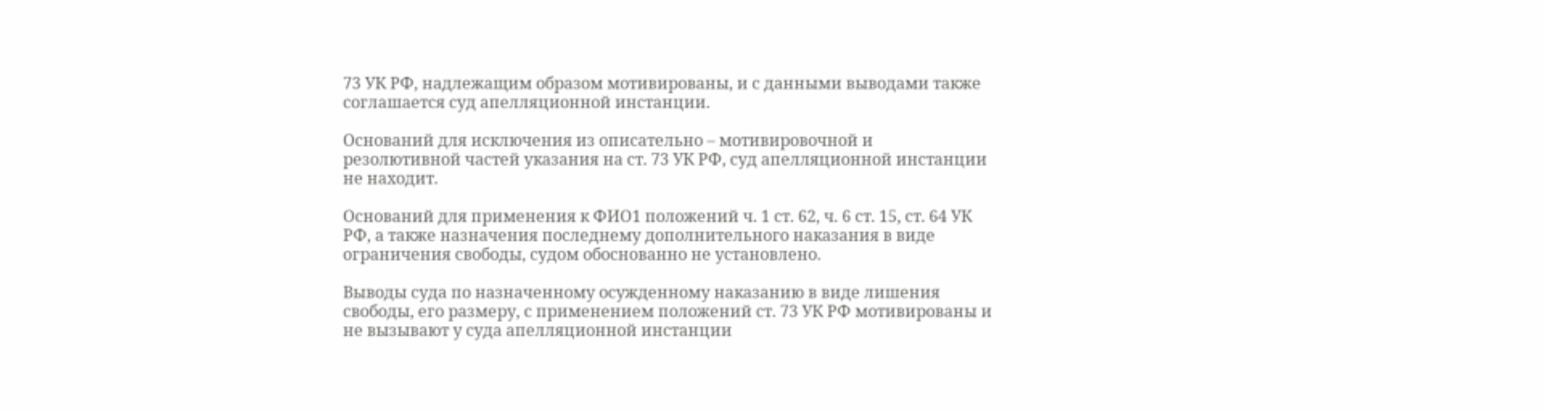73 УК РФ, надлежащим образом мотивированы, и с данными выводами также соглашается суд апелляционной инстанции.

Оснований для исключения из описательно – мотивировочной и резолютивной частей указания на ст. 73 УК РФ, суд апелляционной инстанции не находит.

Оснований для применения к ФИО1 положений ч. 1 ст. 62, ч. 6 ст. 15, ст. 64 УК РФ, а также назначения последнему дополнительного наказания в виде ограничения свободы, судом обоснованно не установлено.

Выводы суда по назначенному осужденному наказанию в виде лишения свободы, его размеру, с применением положений ст. 73 УК РФ мотивированы и не вызывают у суда апелляционной инстанции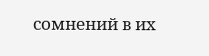сомнений в их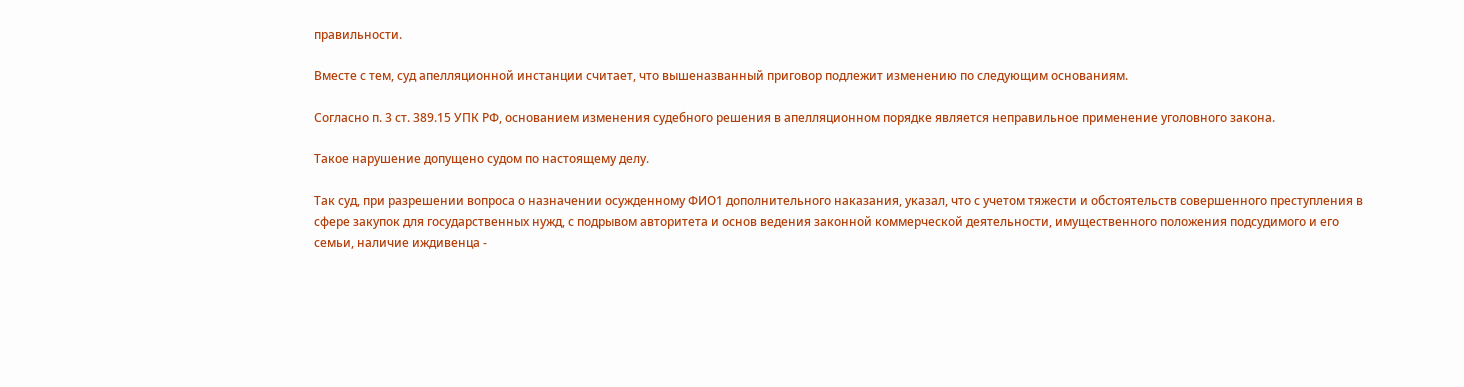правильности.

Вместе с тем, суд апелляционной инстанции считает, что вышеназванный приговор подлежит изменению по следующим основаниям.

Согласно п. 3 ст. 389.15 УПК РФ, основанием изменения судебного решения в апелляционном порядке является неправильное применение уголовного закона.

Такое нарушение допущено судом по настоящему делу.

Так суд, при разрешении вопроса о назначении осужденному ФИО1 дополнительного наказания, указал, что с учетом тяжести и обстоятельств совершенного преступления в сфере закупок для государственных нужд, с подрывом авторитета и основ ведения законной коммерческой деятельности, имущественного положения подсудимого и его семьи, наличие иждивенца -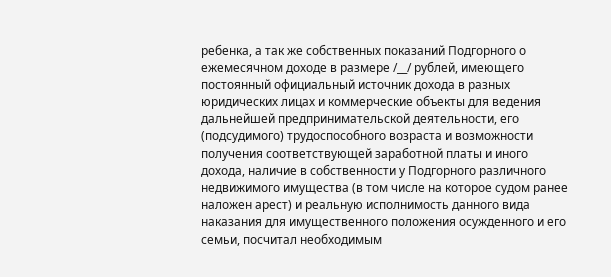ребенка, а так же собственных показаний Подгорного о ежемесячном доходе в размере /__/ рублей, имеющего постоянный официальный источник дохода в разных юридических лицах и коммерческие объекты для ведения дальнейшей предпринимательской деятельности, его (подсудимого) трудоспособного возраста и возможности получения соответствующей заработной платы и иного дохода, наличие в собственности у Подгорного различного недвижимого имущества (в том числе на которое судом ранее наложен арест) и реальную исполнимость данного вида наказания для имущественного положения осужденного и его семьи, посчитал необходимым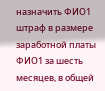назначить ФИО1 штраф в размере заработной платы ФИО1 за шесть месяцев, в общей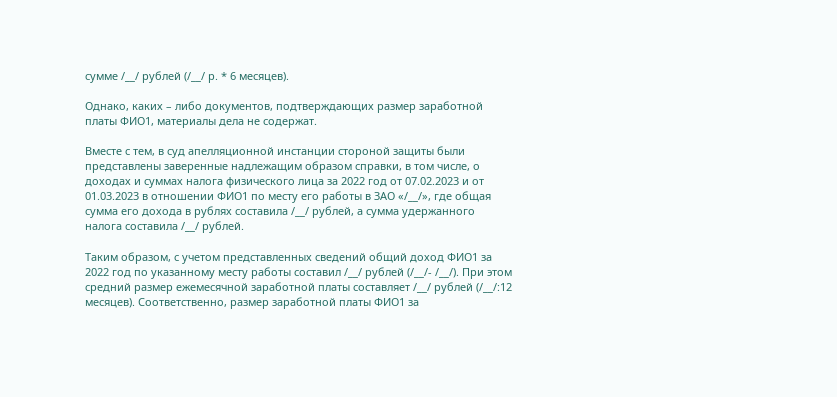сумме /__/ рублей (/__/ р. * 6 месяцев).

Однако, каких – либо документов, подтверждающих размер заработной платы ФИО1, материалы дела не содержат.

Вместе с тем, в суд апелляционной инстанции стороной защиты были представлены заверенные надлежащим образом справки, в том числе, о доходах и суммах налога физического лица за 2022 год от 07.02.2023 и от 01.03.2023 в отношении ФИО1 по месту его работы в ЗАО «/__/», где общая сумма его дохода в рублях составила /__/ рублей, а сумма удержанного налога составила /__/ рублей.

Таким образом, с учетом представленных сведений общий доход ФИО1 за 2022 год по указанному месту работы составил /__/ рублей (/__/- /__/). При этом средний размер ежемесячной заработной платы составляет /__/ рублей (/__/:12 месяцев). Соответственно, размер заработной платы ФИО1 за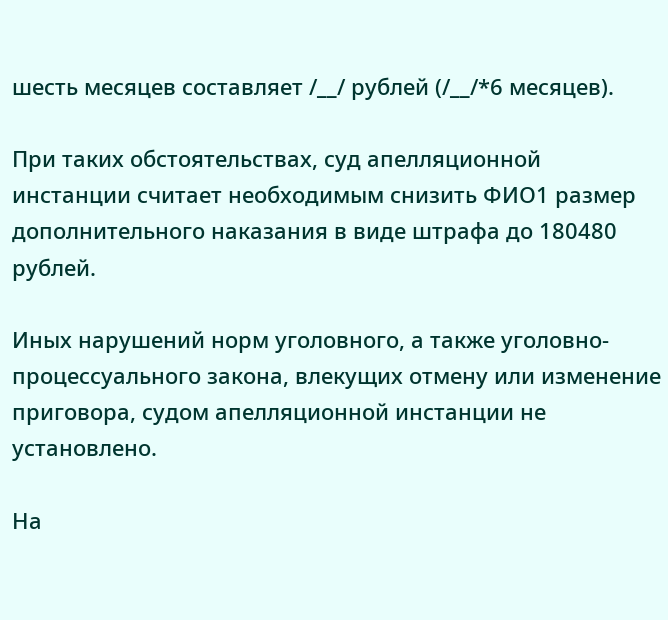шесть месяцев составляет /__/ рублей (/__/*6 месяцев).

При таких обстоятельствах, суд апелляционной инстанции считает необходимым снизить ФИО1 размер дополнительного наказания в виде штрафа до 180480 рублей.

Иных нарушений норм уголовного, а также уголовно-процессуального закона, влекущих отмену или изменение приговора, судом апелляционной инстанции не установлено.

На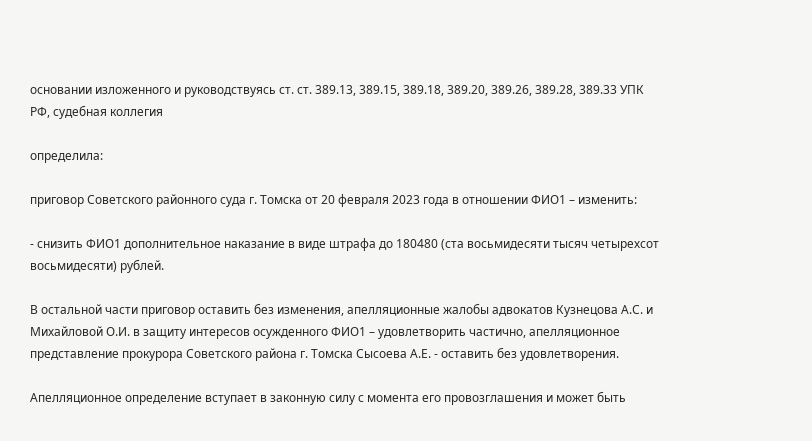основании изложенного и руководствуясь ст. ст. 389.13, 389.15, 389.18, 389.20, 389.26, 389.28, 389.33 УПК РФ, судебная коллегия

определила:

приговор Советского районного суда г. Томска от 20 февраля 2023 года в отношении ФИО1 – изменить:

- снизить ФИО1 дополнительное наказание в виде штрафа до 180480 (ста восьмидесяти тысяч четырехсот восьмидесяти) рублей.

В остальной части приговор оставить без изменения, апелляционные жалобы адвокатов Кузнецова А.С. и Михайловой О.И. в защиту интересов осужденного ФИО1 – удовлетворить частично, апелляционное представление прокурора Советского района г. Томска Сысоева А.Е. - оставить без удовлетворения.

Апелляционное определение вступает в законную силу с момента его провозглашения и может быть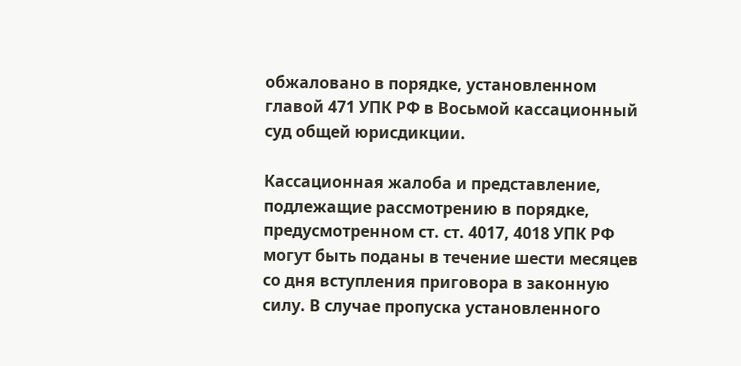обжаловано в порядке, установленном главой 471 УПК РФ в Восьмой кассационный суд общей юрисдикции.

Кассационная жалоба и представление, подлежащие рассмотрению в порядке, предусмотренном ст. ст. 4017, 4018 УПК РФ могут быть поданы в течение шести месяцев со дня вступления приговора в законную силу. В случае пропуска установленного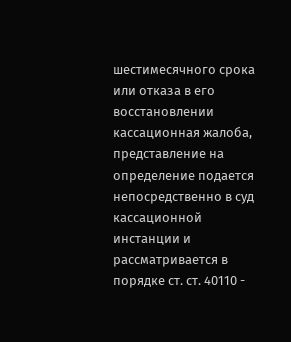шестимесячного срока или отказа в его восстановлении кассационная жалоба, представление на определение подается непосредственно в суд кассационной инстанции и рассматривается в порядке ст. ст. 40110 -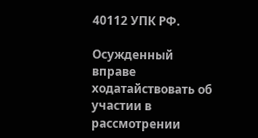40112 УПК РФ.

Осужденный вправе ходатайствовать об участии в рассмотрении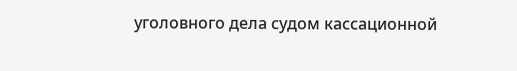уголовного дела судом кассационной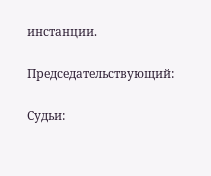инстанции.

Председательствующий:

Судьи: